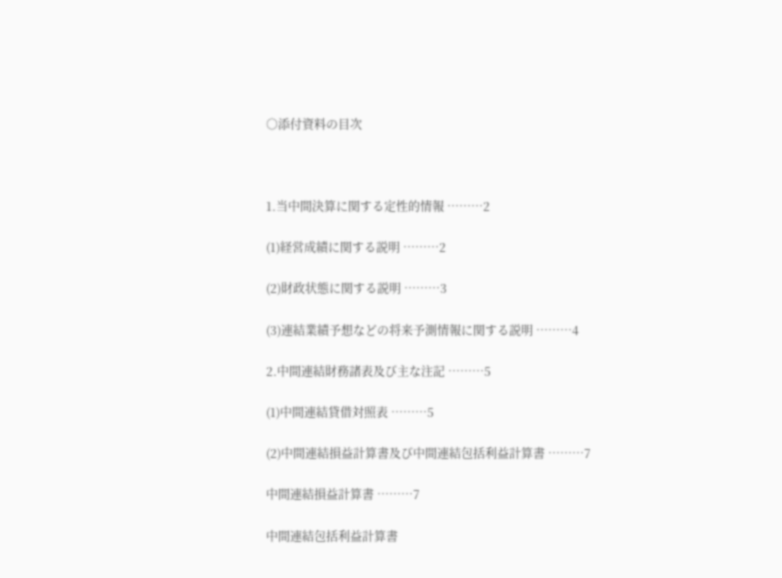○添付資料の目次



1.当中間決算に関する定性的情報 ………2

(1)経営成績に関する説明 ………2

(2)財政状態に関する説明 ………3

(3)連結業績予想などの将来予測情報に関する説明 ………4

2.中間連結財務諸表及び主な注記 ………5

(1)中間連結貸借対照表 ………5

(2)中間連結損益計算書及び中間連結包括利益計算書 ………7

中間連結損益計算書 ………7

中間連結包括利益計算書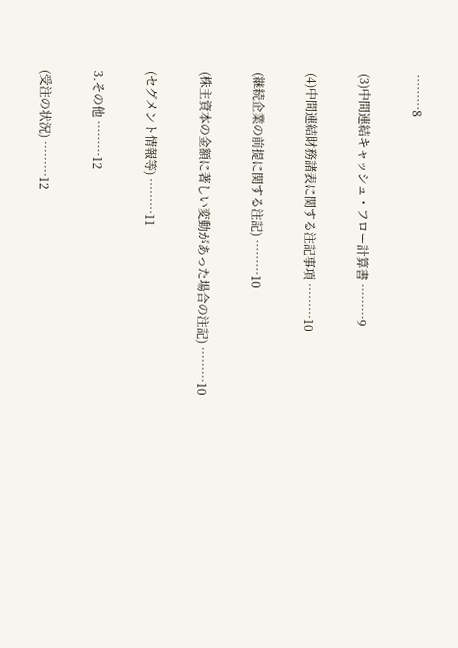………8

(3)中間連結キャッシュ・フロー計算書 ………9

(4)中間連結財務諸表に関する注記事項 ………10

(継続企業の前提に関する注記) ………10

(株主資本の金額に著しい変動があった場合の注記) ………10

(セグメント情報等) ………11

3.その他 ………12

(受注の状況) ………12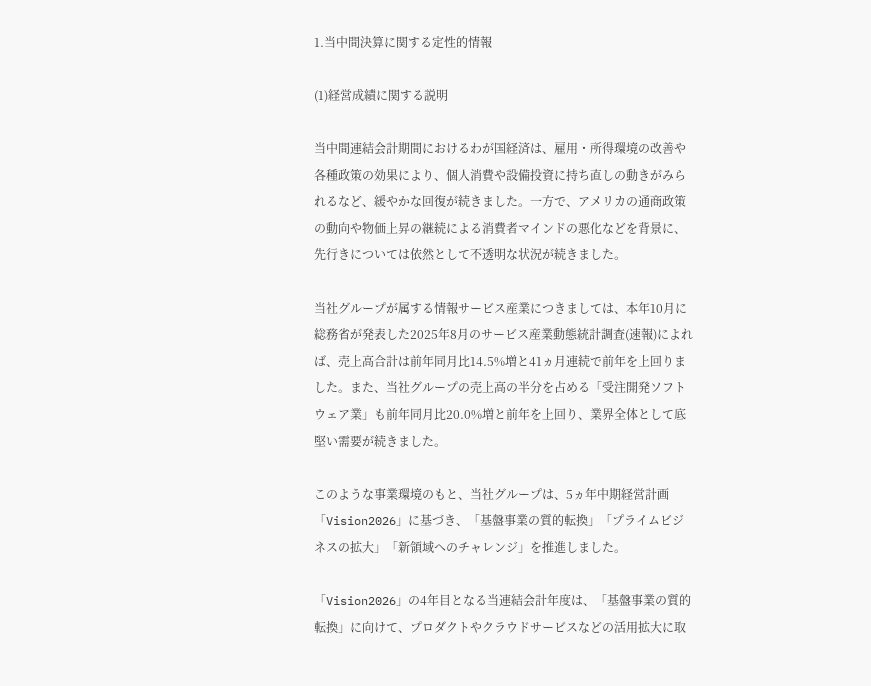1.当中間決算に関する定性的情報

(1)経営成績に関する説明

当中間連結会計期間におけるわが国経済は、雇用・所得環境の改善や各種政策の効果により、個人消費や設備投資に持ち直しの動きがみられるなど、緩やかな回復が続きました。一方で、アメリカの通商政策の動向や物価上昇の継続による消費者マインドの悪化などを背景に、先行きについては依然として不透明な状況が続きました。

当社グループが属する情報サービス産業につきましては、本年10月に総務省が発表した2025年8月のサービス産業動態統計調査(速報)によれば、売上高合計は前年同月比14.5%増と41ヵ月連続で前年を上回りました。また、当社グループの売上高の半分を占める「受注開発ソフトウェア業」も前年同月比20.0%増と前年を上回り、業界全体として底堅い需要が続きました。

このような事業環境のもと、当社グループは、5ヵ年中期経営計画「Vision2026」に基づき、「基盤事業の質的転換」「プライムビジネスの拡大」「新領域へのチャレンジ」を推進しました。

「Vision2026」の4年目となる当連結会計年度は、「基盤事業の質的転換」に向けて、プロダクトやクラウドサービスなどの活用拡大に取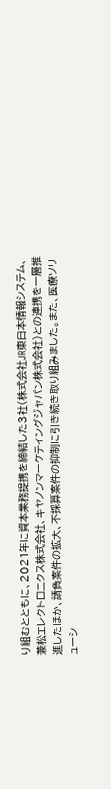り組むとともに、2021年に資本業務提携を締結した3社(株式会社JR東日本情報システム、兼松エレクトロニクス株式会社、キヤノンマーケティングジャパン株式会社)との連携を一層推進したほか、請負案件の拡大、不採算案件の抑制に引き続き取り組みました。また、医療ソリューシ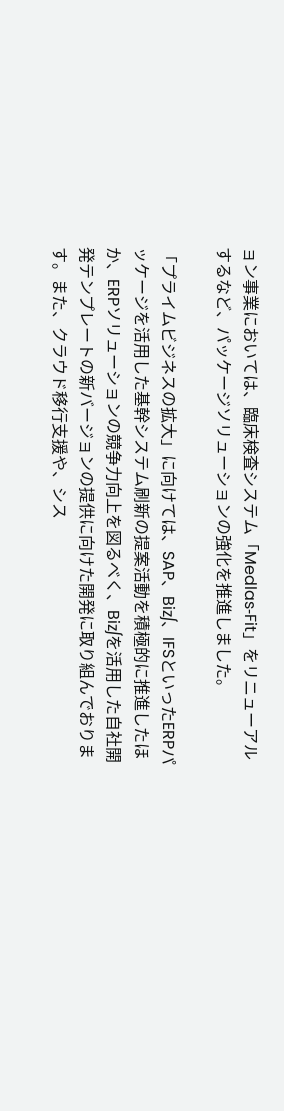ョン事業においては、臨床検査システム「Medlas‑Fit」をリニューアルするなど、パッケージソリューションの強化を推進しました。

「プライムビジネスの拡大」に向けては、SAP、Biz∫、IFSといったERPパッケージを活用した基幹システム刷新の提案活動を積極的に推進したほか、ERPソリューションの競争力向上を図るべく、Biz∫を活用した自社開発テンプレートの新バージョンの提供に向けた開発に取り組んでおります。また、クラウド移行支援や、シス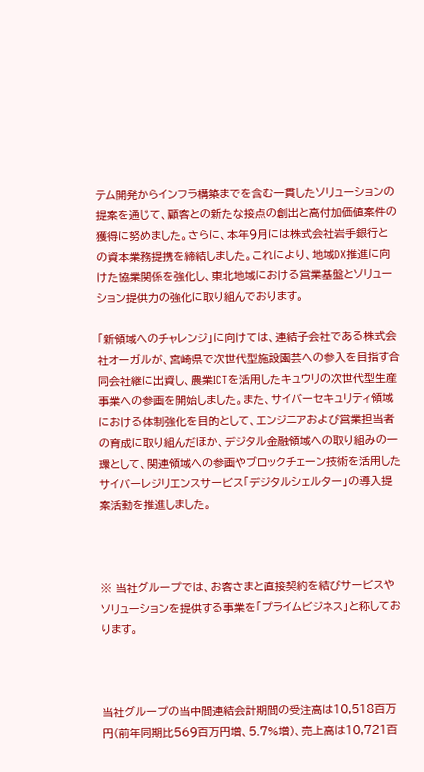テム開発からインフラ構築までを含む一貫したソリューションの提案を通じて、顧客との新たな接点の創出と高付加価値案件の獲得に努めました。さらに、本年9月には株式会社岩手銀行との資本業務提携を締結しました。これにより、地域DX推進に向けた協業関係を強化し、東北地域における営業基盤とソリューション提供力の強化に取り組んでおります。

「新領域へのチャレンジ」に向けては、連結子会社である株式会社オーガルが、宮崎県で次世代型施設園芸への参入を目指す合同会社継に出資し、農業ICTを活用したキュウリの次世代型生産事業への参画を開始しました。また、サイバーセキュリティ領域における体制強化を目的として、エンジニアおよび営業担当者の育成に取り組んだほか、デジタル金融領域への取り組みの一環として、関連領域への参画やブロックチェーン技術を活用したサイバーレジリエンスサービス「デジタルシェルター」の導入提案活動を推進しました。



※ 当社グループでは、お客さまと直接契約を結びサービスやソリューションを提供する事業を「プライムビジネス」と称しております。



当社グループの当中間連結会計期間の受注高は10,518百万円(前年同期比569百万円増、5.7%増)、売上高は10,721百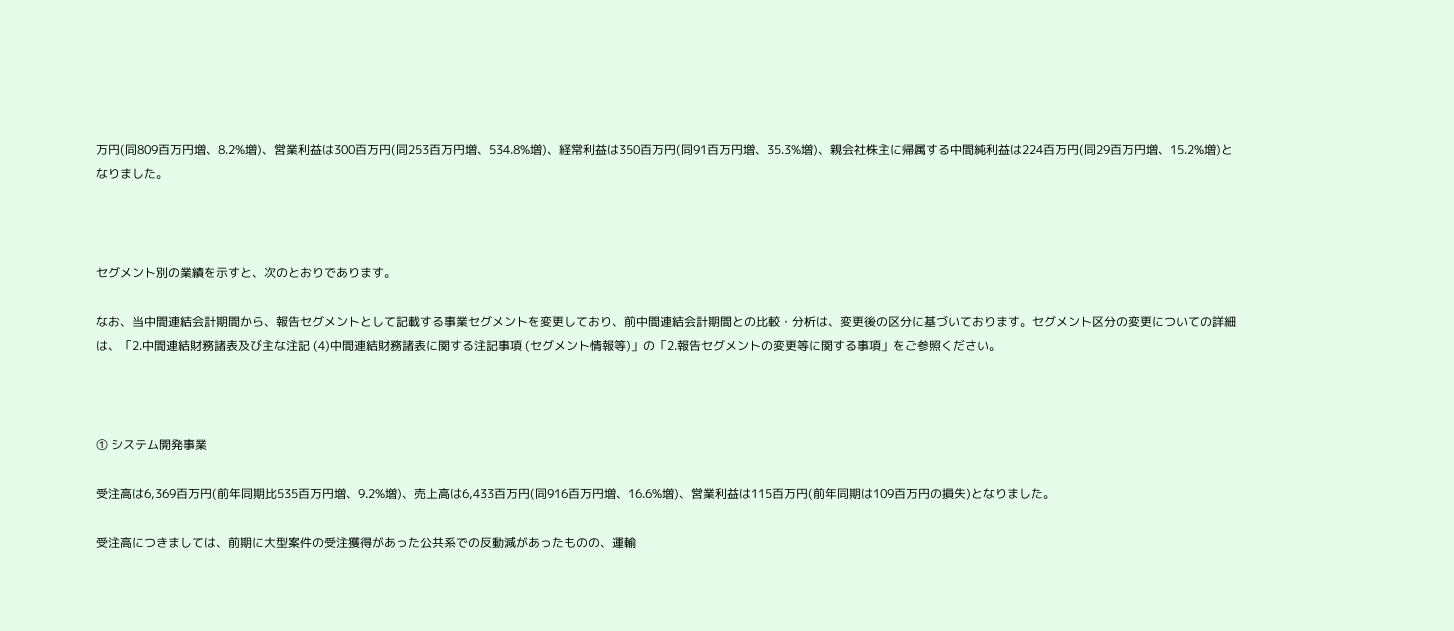万円(同809百万円増、8.2%増)、営業利益は300百万円(同253百万円増、534.8%増)、経常利益は350百万円(同91百万円増、35.3%増)、親会社株主に帰属する中間純利益は224百万円(同29百万円増、15.2%増)となりました。



セグメント別の業績を示すと、次のとおりであります。

なお、当中間連結会計期間から、報告セグメントとして記載する事業セグメントを変更しており、前中間連結会計期間との比較・分析は、変更後の区分に基づいております。セグメント区分の変更についての詳細は、「2.中間連結財務諸表及び主な注記 (4)中間連結財務諸表に関する注記事項 (セグメント情報等)」の「2.報告セグメントの変更等に関する事項」をご参照ください。



① システム開発事業

受注高は6,369百万円(前年同期比535百万円増、9.2%増)、売上高は6,433百万円(同916百万円増、16.6%増)、営業利益は115百万円(前年同期は109百万円の損失)となりました。

受注高につきましては、前期に大型案件の受注獲得があった公共系での反動減があったものの、運輸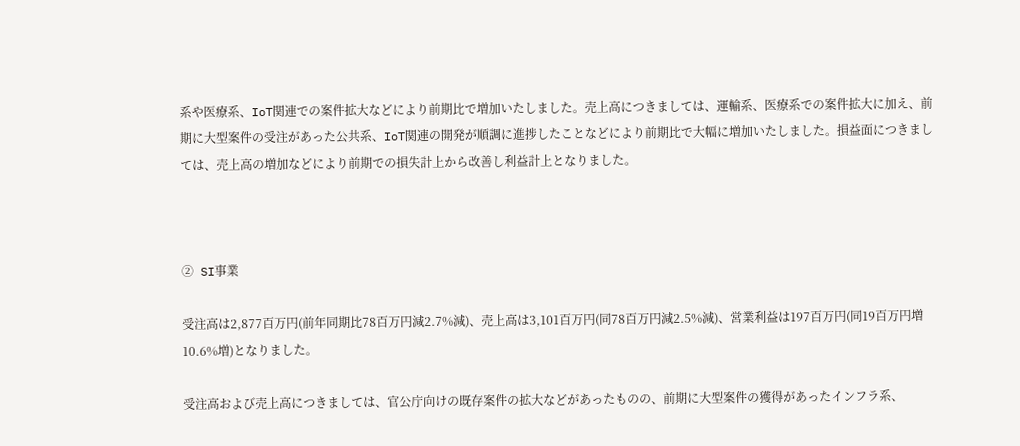系や医療系、IoT関連での案件拡大などにより前期比で増加いたしました。売上高につきましては、運輸系、医療系での案件拡大に加え、前期に大型案件の受注があった公共系、IoT関連の開発が順調に進捗したことなどにより前期比で大幅に増加いたしました。損益面につきましては、売上高の増加などにより前期での損失計上から改善し利益計上となりました。



② SI事業

受注高は2,877百万円(前年同期比78百万円減2.7%減)、売上高は3,101百万円(同78百万円減2.5%減)、営業利益は197百万円(同19百万円増10.6%増)となりました。

受注高および売上高につきましては、官公庁向けの既存案件の拡大などがあったものの、前期に大型案件の獲得があったインフラ系、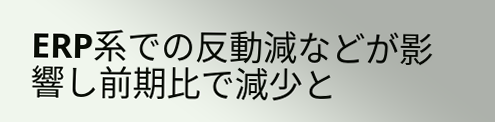ERP系での反動減などが影響し前期比で減少と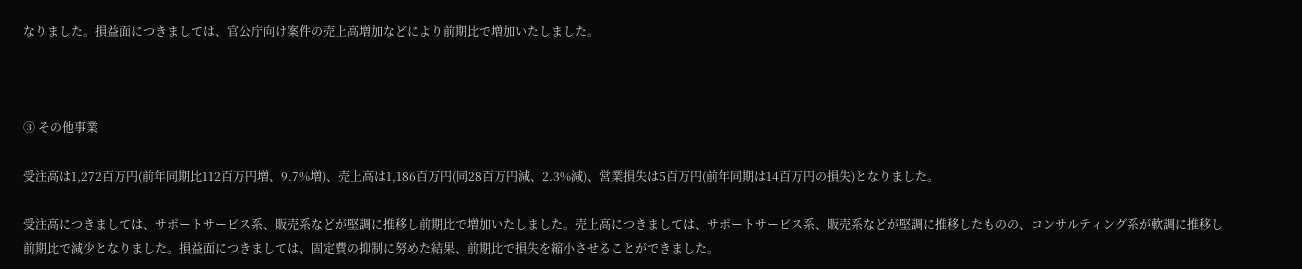なりました。損益面につきましては、官公庁向け案件の売上高増加などにより前期比で増加いたしました。



③ その他事業

受注高は1,272百万円(前年同期比112百万円増、9.7%増)、売上高は1,186百万円(同28百万円減、2.3%減)、営業損失は5百万円(前年同期は14百万円の損失)となりました。

受注高につきましては、サポートサービス系、販売系などが堅調に推移し前期比で増加いたしました。売上高につきましては、サポートサービス系、販売系などが堅調に推移したものの、コンサルティング系が軟調に推移し前期比で減少となりました。損益面につきましては、固定費の抑制に努めた結果、前期比で損失を縮小させることができました。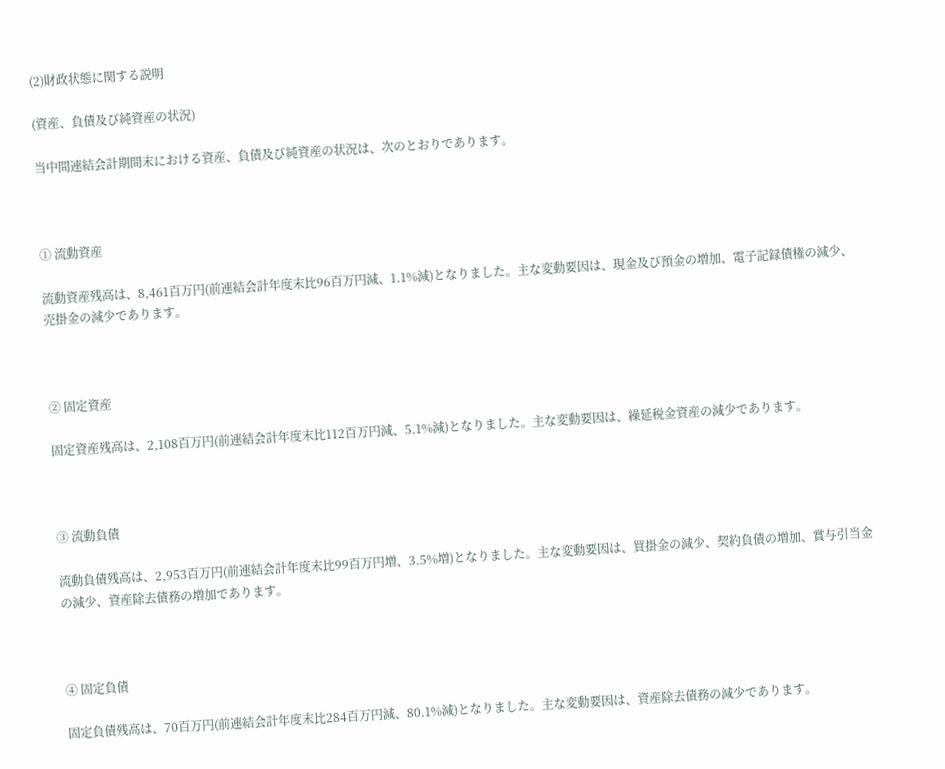(2)財政状態に関する説明

(資産、負債及び純資産の状況)

当中間連結会計期間末における資産、負債及び純資産の状況は、次のとおりであります。



① 流動資産

流動資産残高は、8,461百万円(前連結会計年度末比96百万円減、1.1%減)となりました。主な変動要因は、現金及び預金の増加、電子記録債権の減少、売掛金の減少であります。



② 固定資産

固定資産残高は、2,108百万円(前連結会計年度末比112百万円減、5.1%減)となりました。主な変動要因は、繰延税金資産の減少であります。



③ 流動負債

流動負債残高は、2,953百万円(前連結会計年度末比99百万円増、3.5%増)となりました。主な変動要因は、買掛金の減少、契約負債の増加、賞与引当金の減少、資産除去債務の増加であります。



④ 固定負債

固定負債残高は、70百万円(前連結会計年度末比284百万円減、80.1%減)となりました。主な変動要因は、資産除去債務の減少であります。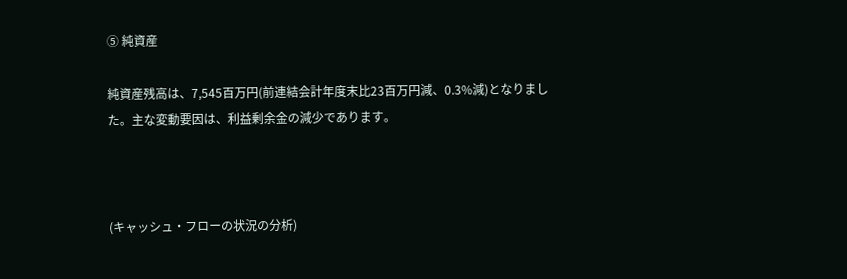⑤ 純資産

純資産残高は、7,545百万円(前連結会計年度末比23百万円減、0.3%減)となりました。主な変動要因は、利益剰余金の減少であります。



(キャッシュ・フローの状況の分析)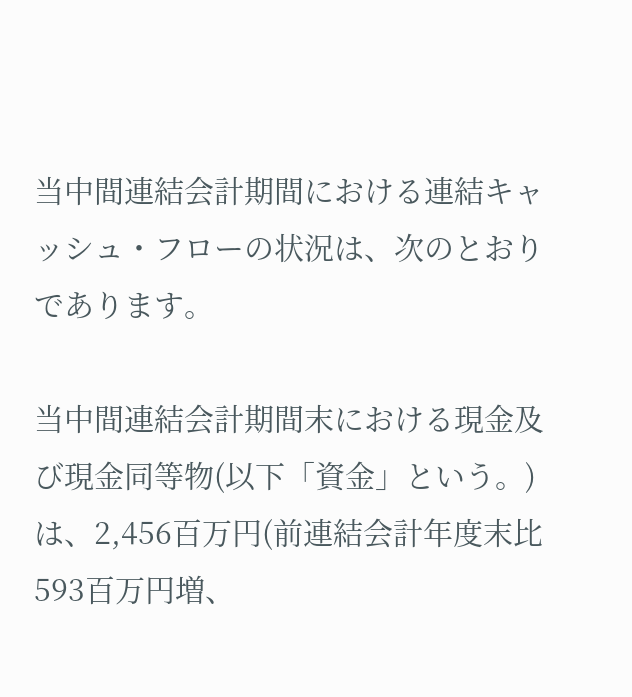当中間連結会計期間における連結キャッシュ・フローの状況は、次のとおりであります。

当中間連結会計期間末における現金及び現金同等物(以下「資金」という。)は、2,456百万円(前連結会計年度末比593百万円増、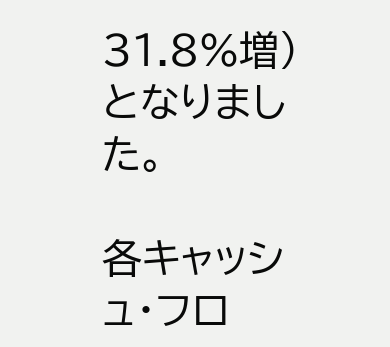31.8%増)となりました。

各キャッシュ・フロ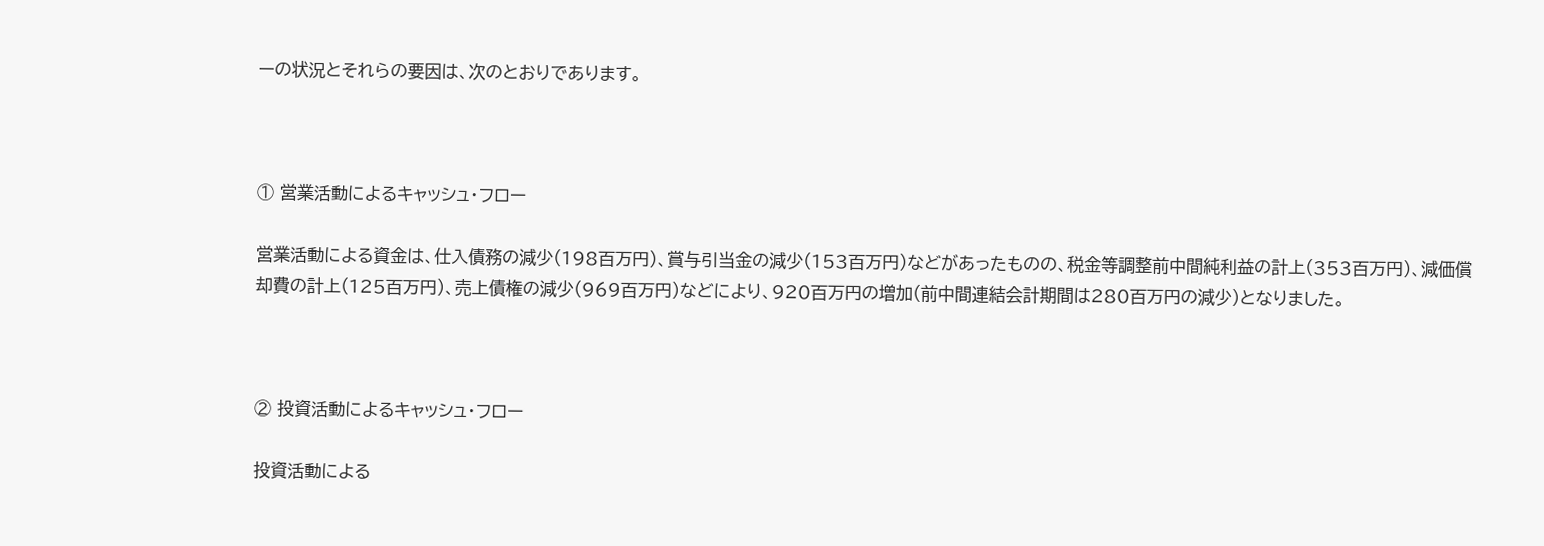ーの状況とそれらの要因は、次のとおりであります。



① 営業活動によるキャッシュ・フロー

営業活動による資金は、仕入債務の減少(198百万円)、賞与引当金の減少(153百万円)などがあったものの、税金等調整前中間純利益の計上(353百万円)、減価償却費の計上(125百万円)、売上債権の減少(969百万円)などにより、920百万円の増加(前中間連結会計期間は280百万円の減少)となりました。



② 投資活動によるキャッシュ・フロー

投資活動による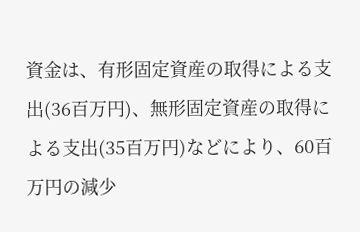資金は、有形固定資産の取得による支出(36百万円)、無形固定資産の取得による支出(35百万円)などにより、60百万円の減少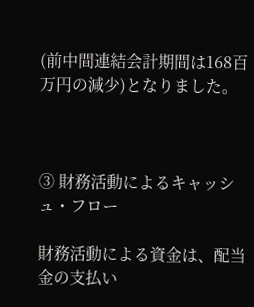(前中間連結会計期間は168百万円の減少)となりました。



③ 財務活動によるキャッシュ・フロー

財務活動による資金は、配当金の支払い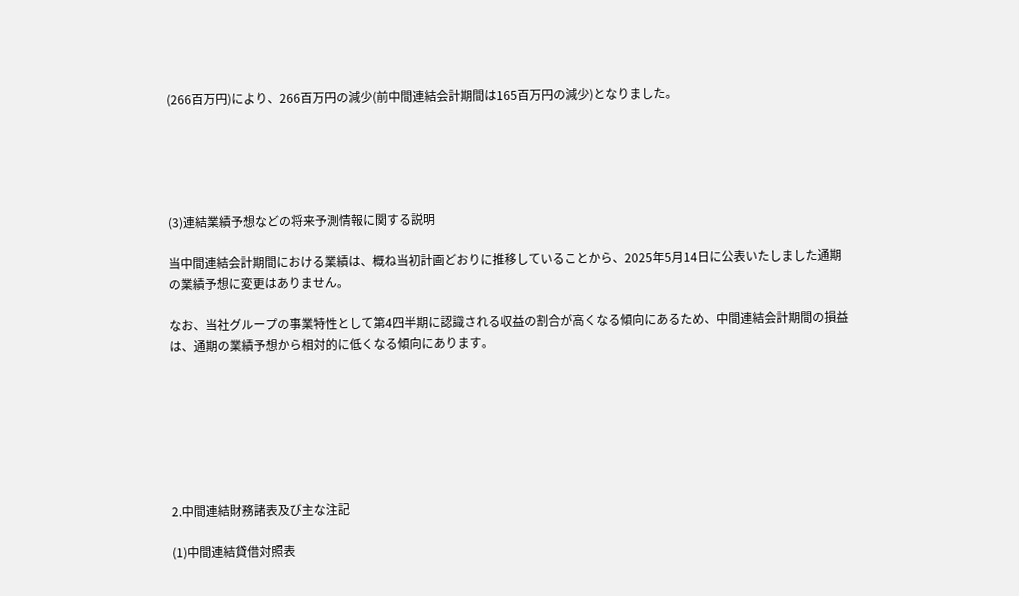(266百万円)により、266百万円の減少(前中間連結会計期間は165百万円の減少)となりました。





(3)連結業績予想などの将来予測情報に関する説明

当中間連結会計期間における業績は、概ね当初計画どおりに推移していることから、2025年5月14日に公表いたしました通期の業績予想に変更はありません。

なお、当社グループの事業特性として第4四半期に認識される収益の割合が高くなる傾向にあるため、中間連結会計期間の損益は、通期の業績予想から相対的に低くなる傾向にあります。







2.中間連結財務諸表及び主な注記

(1)中間連結貸借対照表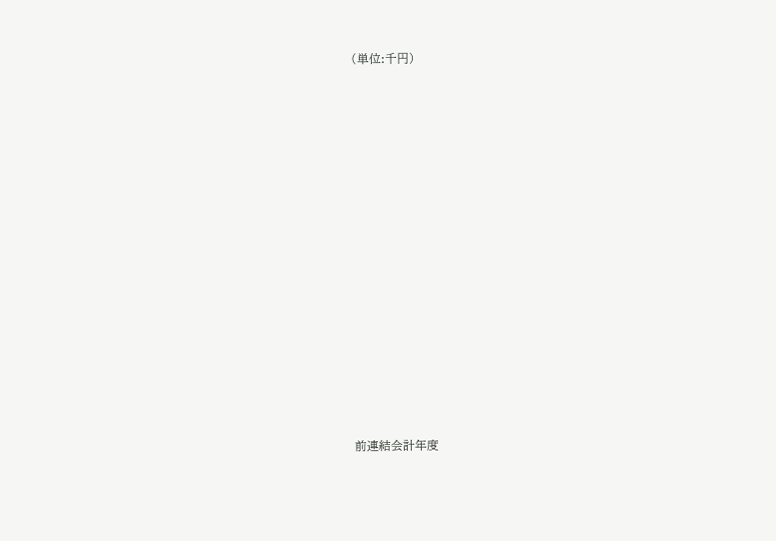(単位:千円)





















前連結会計年度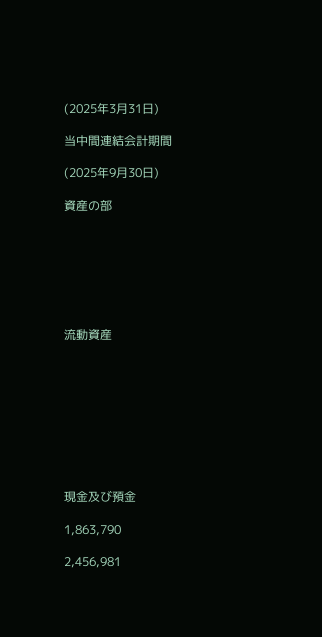(2025年3月31日)

当中間連結会計期間

(2025年9月30日)

資産の部







流動資産









現金及び預金

1,863,790

2,456,981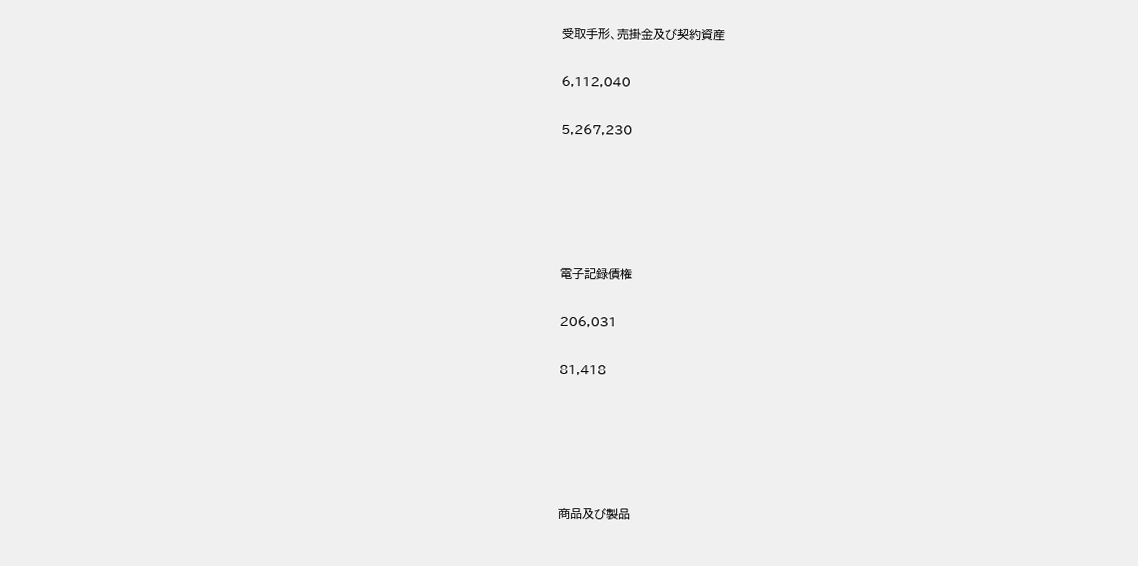受取手形、売掛金及び契約資産

6,112,040

5,267,230





電子記録債権

206,031

81,418





商品及び製品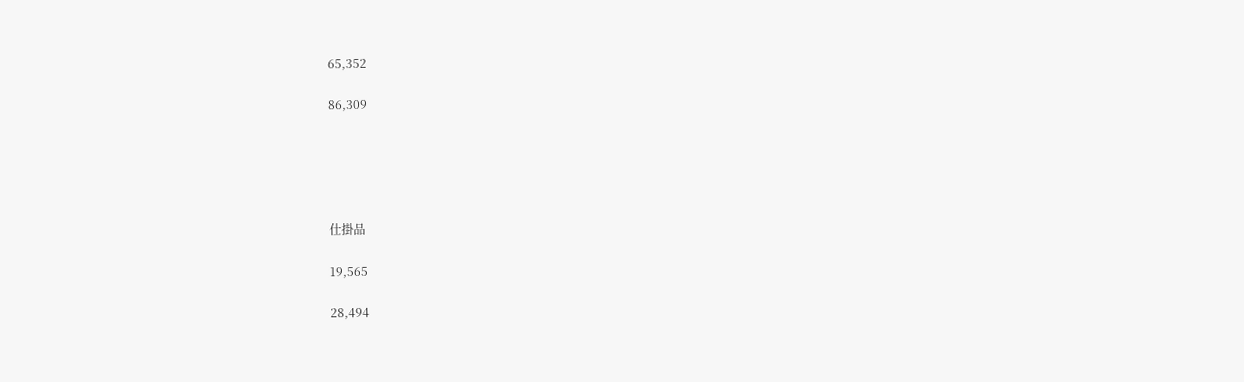65,352

86,309





仕掛品

19,565

28,494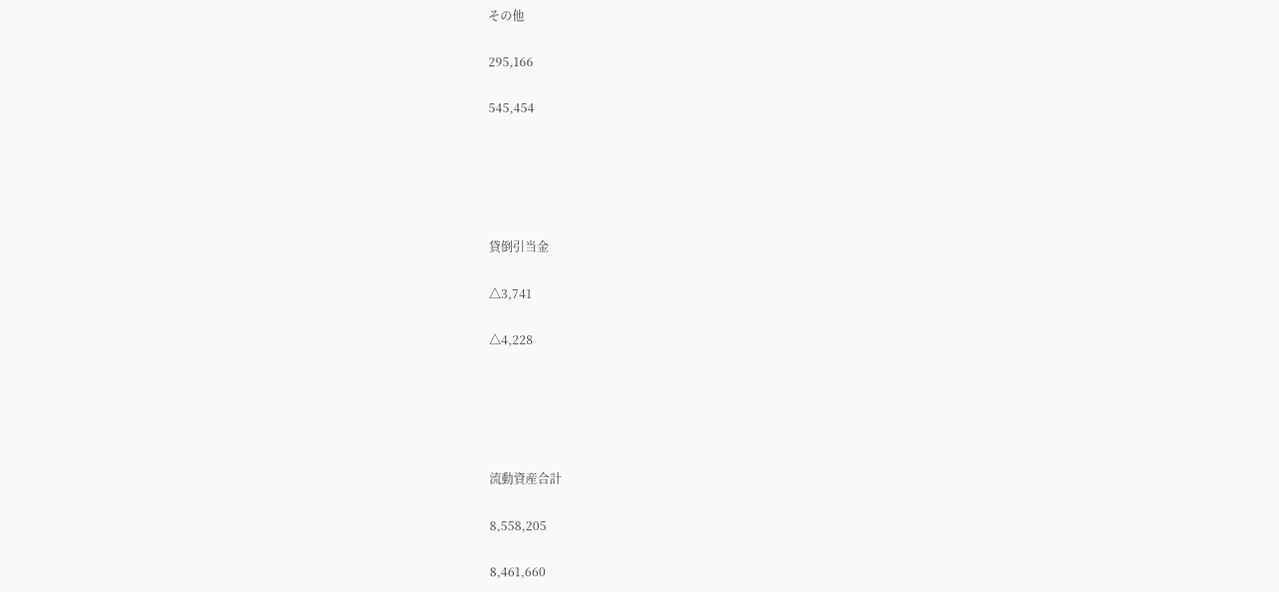その他

295,166

545,454





貸倒引当金

△3,741

△4,228





流動資産合計

8,558,205

8,461,660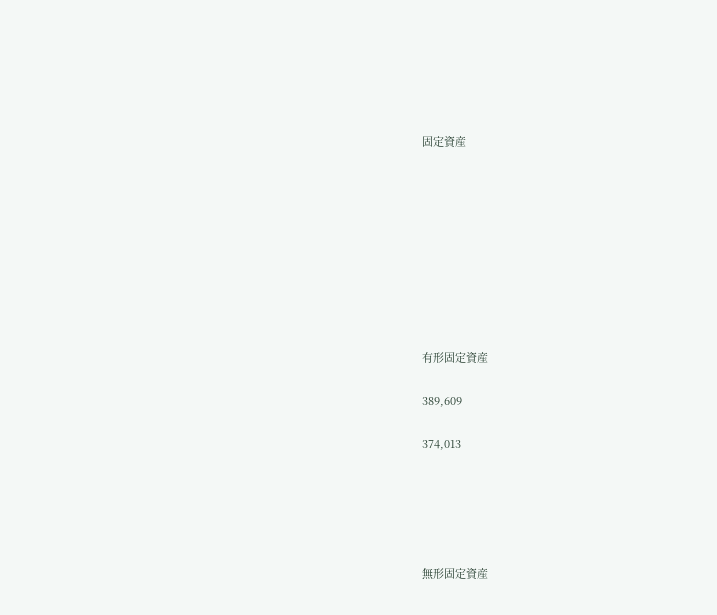固定資産









有形固定資産

389,609

374,013





無形固定資産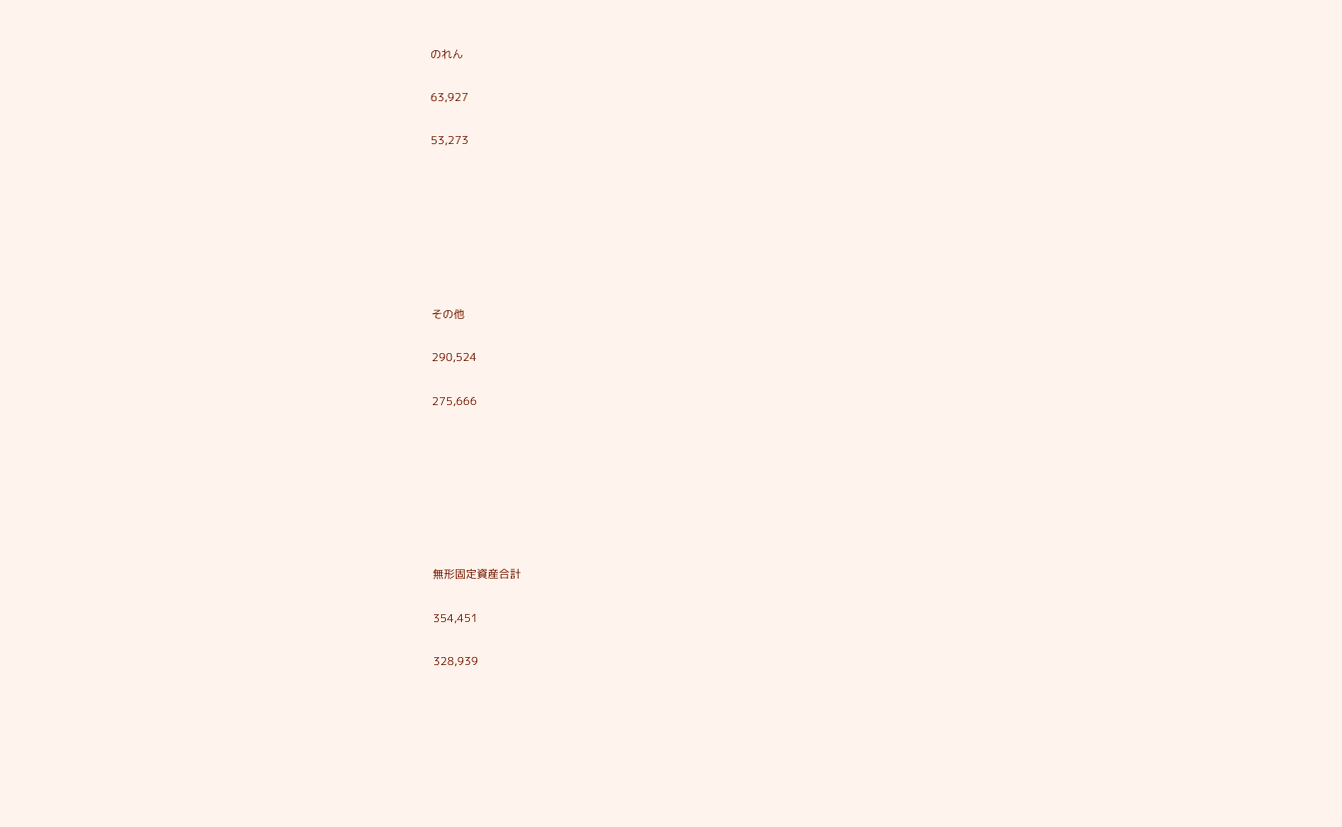のれん

63,927

53,273







その他

290,524

275,666







無形固定資産合計

354,451

328,939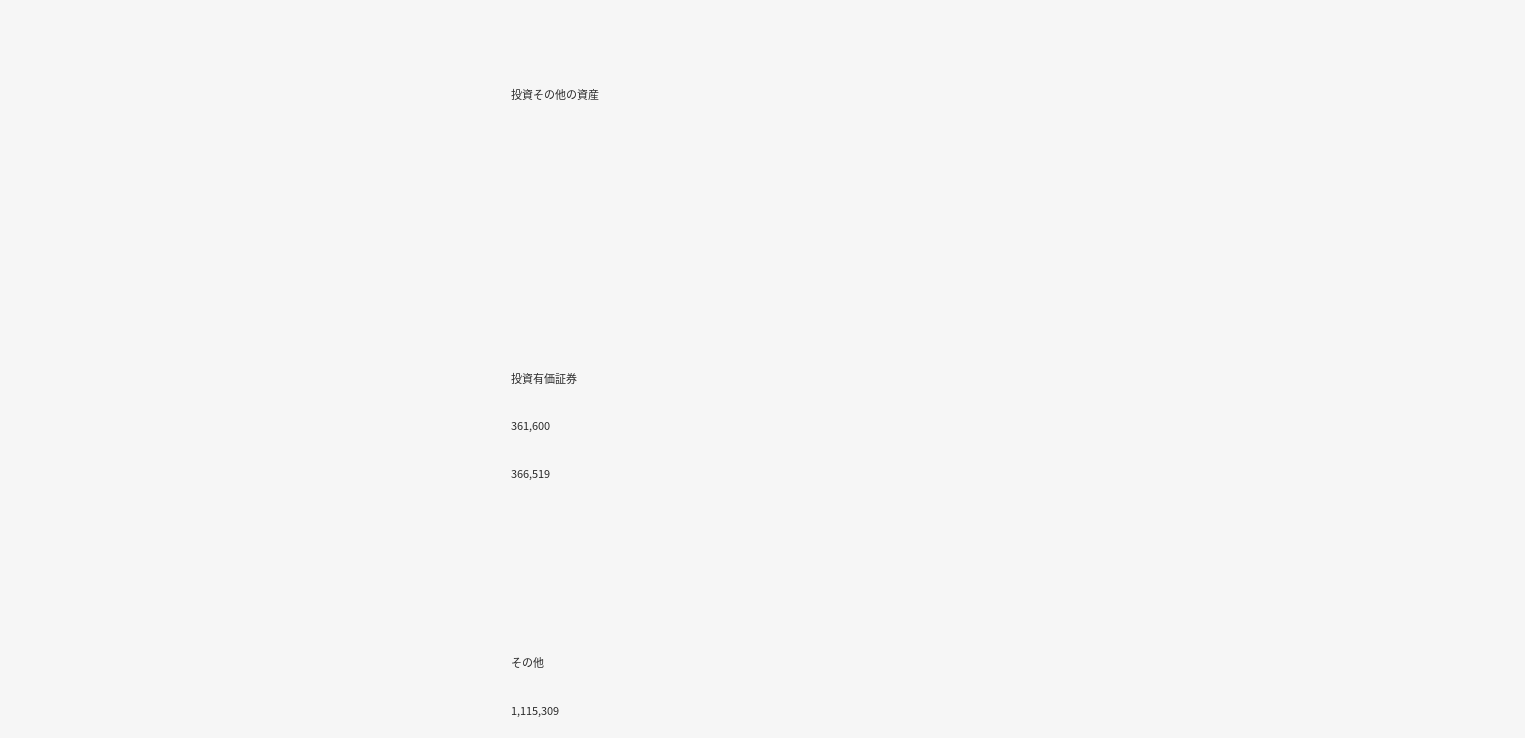投資その他の資産











投資有価証券

361,600

366,519







その他

1,115,309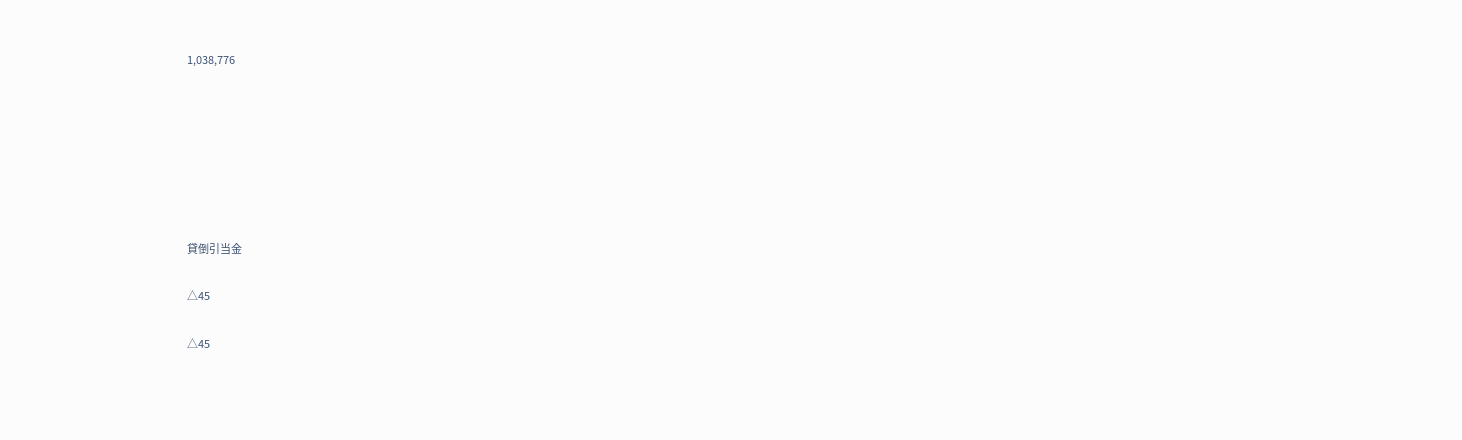1,038,776







貸倒引当金

△45

△45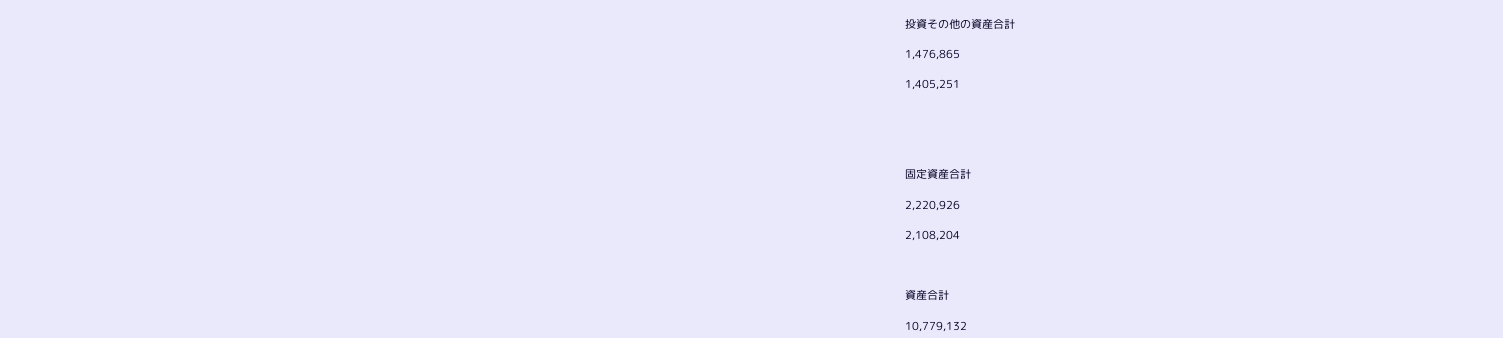投資その他の資産合計

1,476,865

1,405,251





固定資産合計

2,220,926

2,108,204



資産合計

10,779,132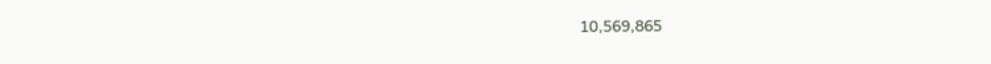10,569,865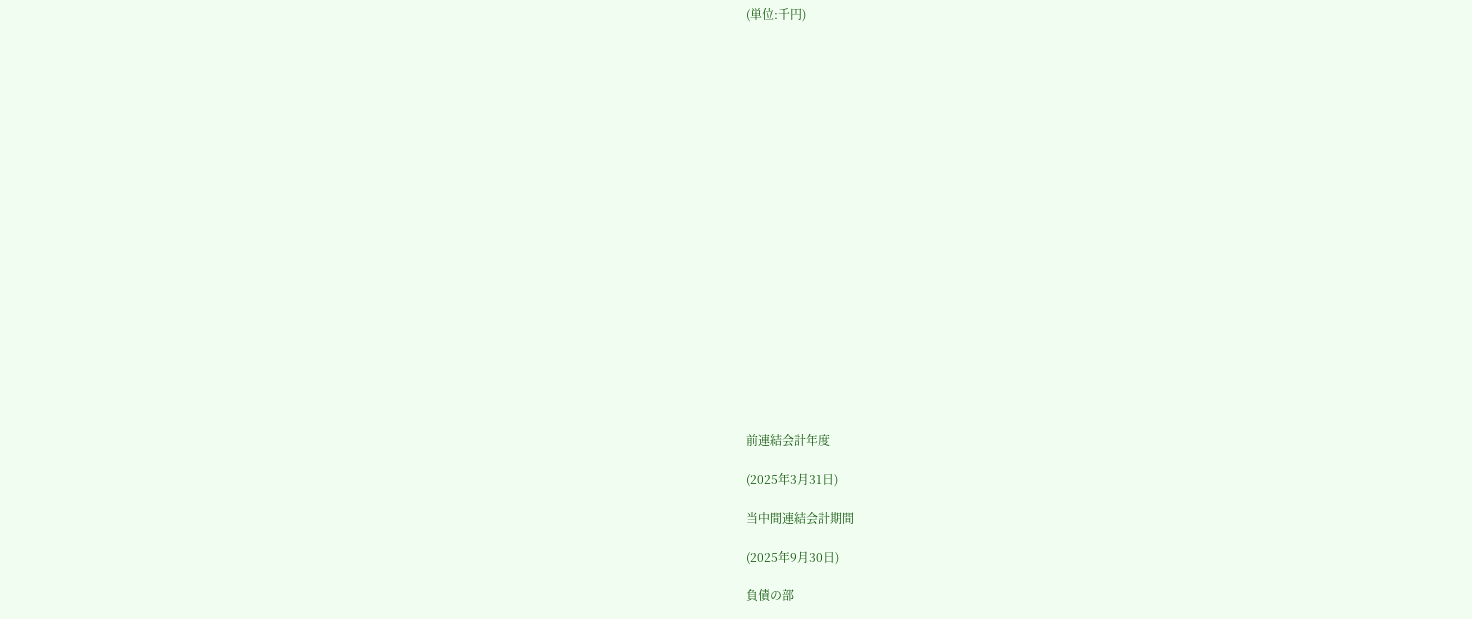(単位:千円)





















前連結会計年度

(2025年3月31日)

当中間連結会計期間

(2025年9月30日)

負債の部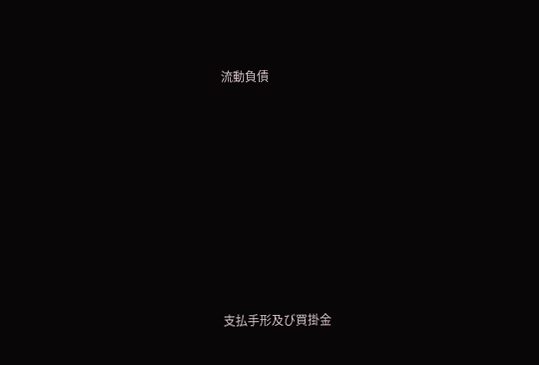流動負債









支払手形及び買掛金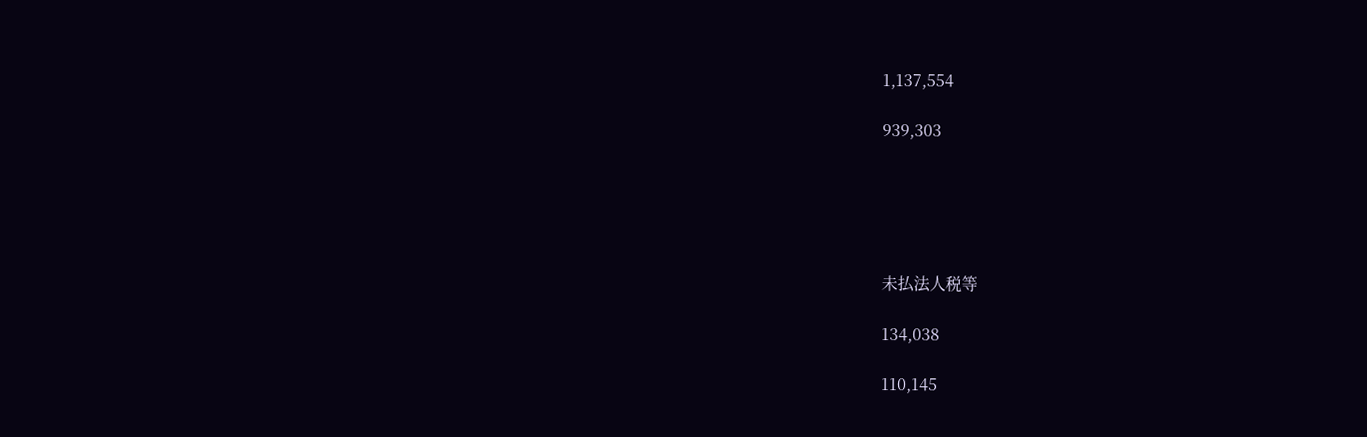1,137,554

939,303





未払法人税等

134,038

110,145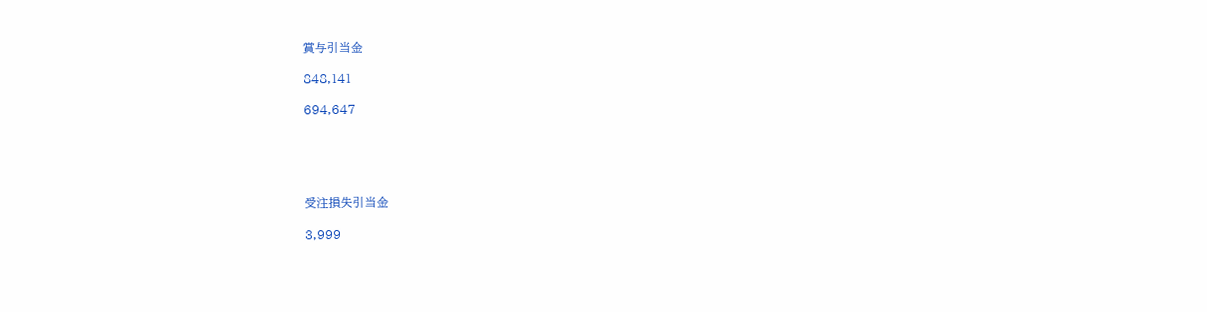賞与引当金

848,141

694,647





受注損失引当金

3,999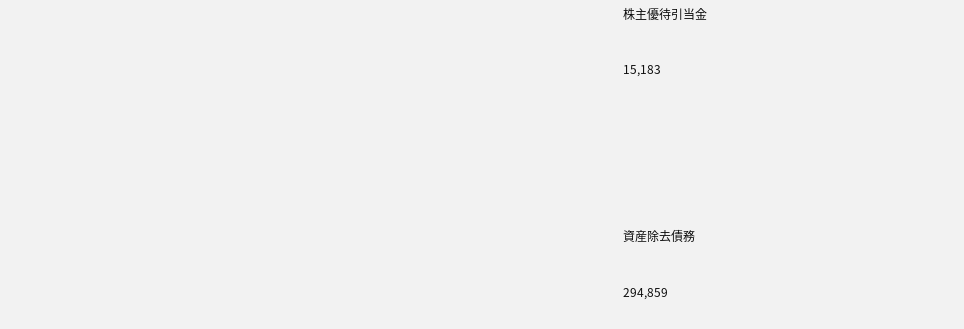株主優待引当金

15,183





資産除去債務

294,859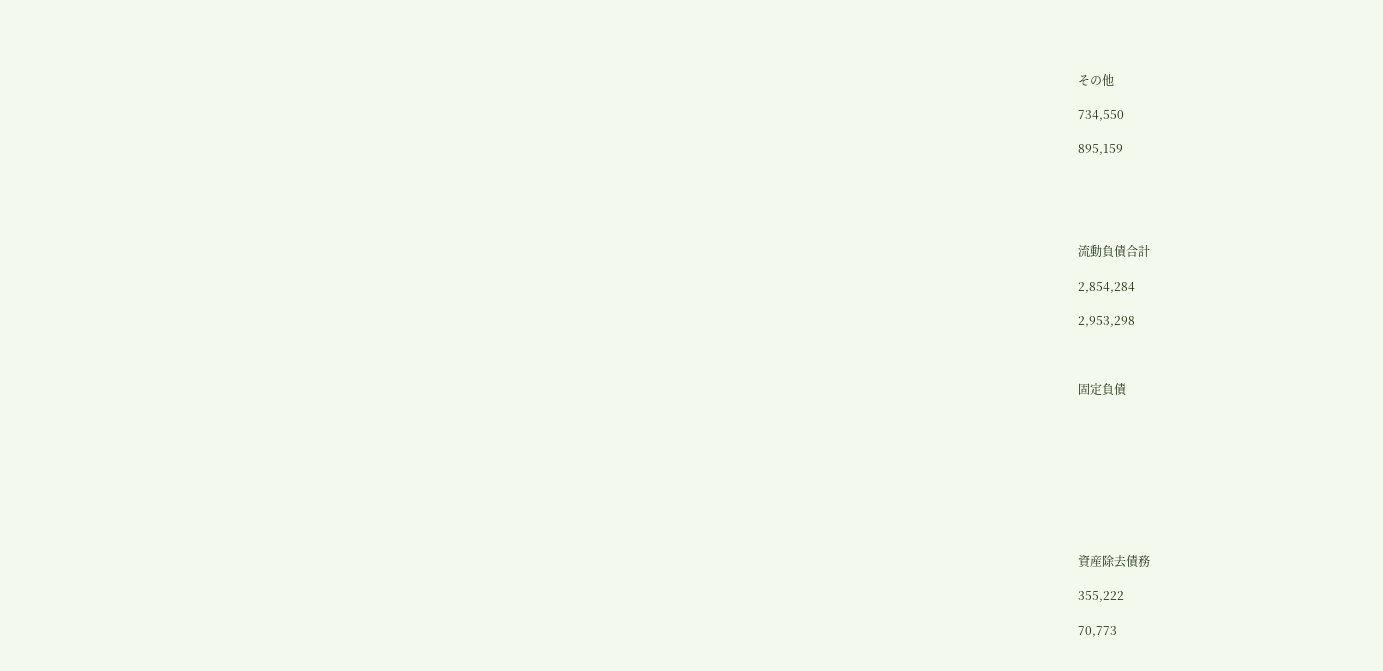その他

734,550

895,159





流動負債合計

2,854,284

2,953,298



固定負債









資産除去債務

355,222

70,773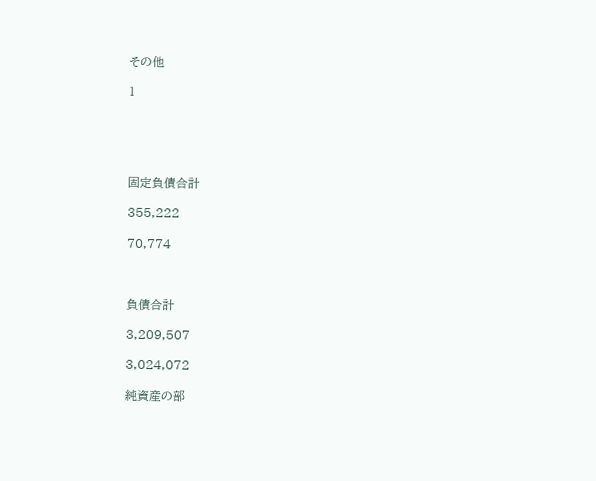その他

1





固定負債合計

355,222

70,774



負債合計

3,209,507

3,024,072

純資産の部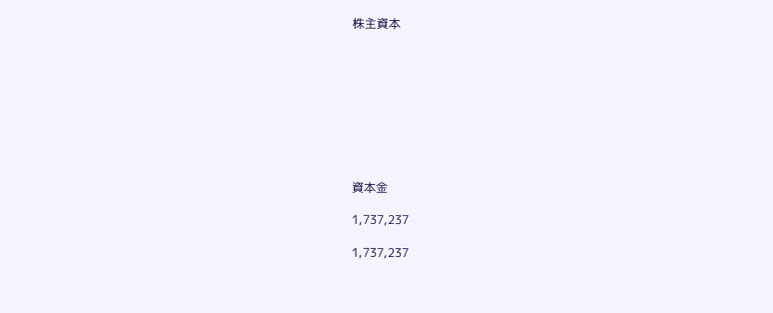株主資本









資本金

1,737,237

1,737,237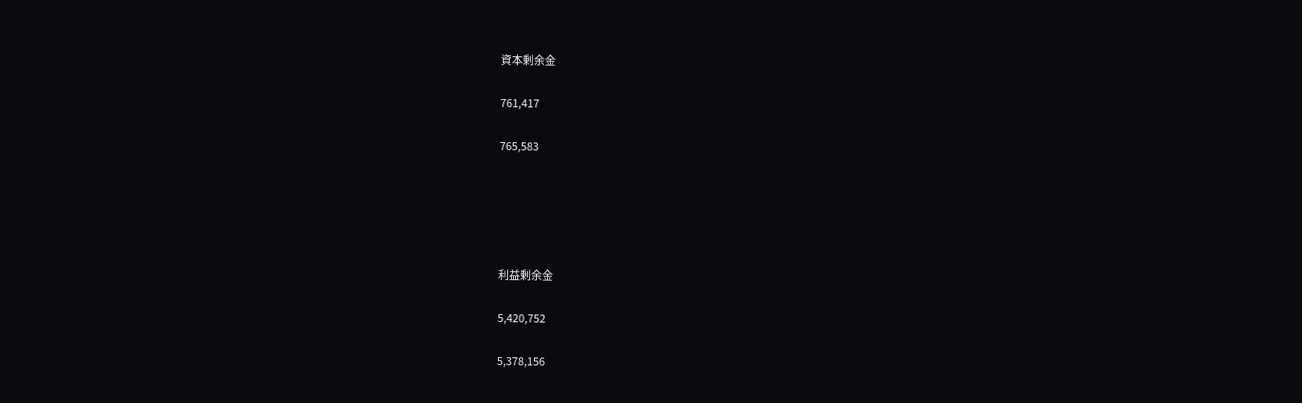資本剰余金

761,417

765,583





利益剰余金

5,420,752

5,378,156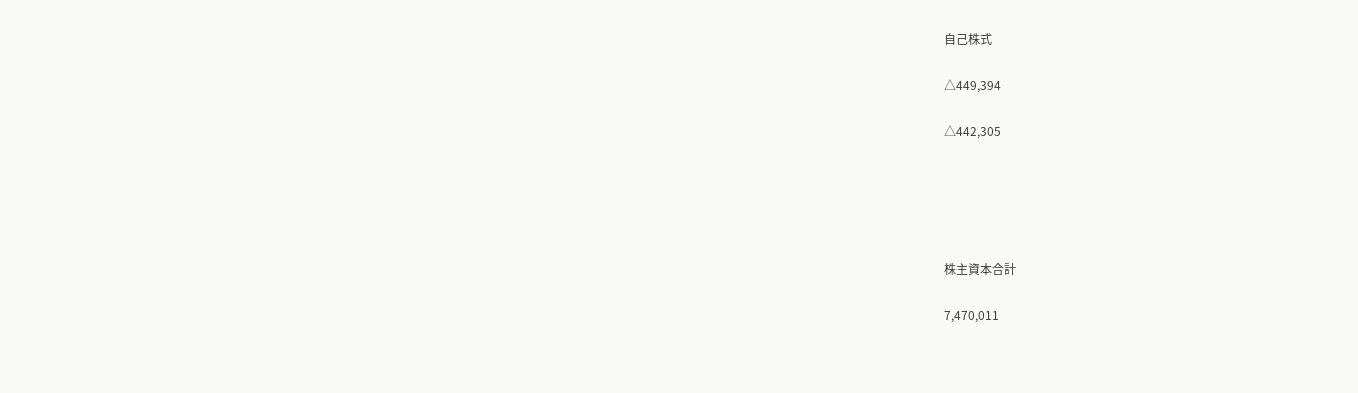自己株式

△449,394

△442,305





株主資本合計

7,470,011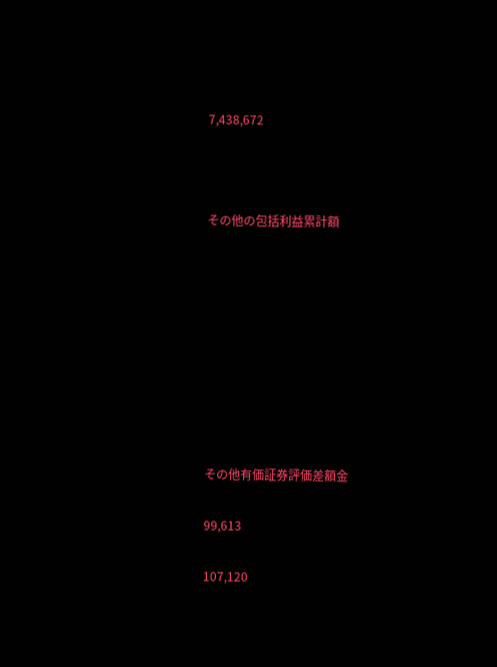7,438,672



その他の包括利益累計額









その他有価証券評価差額金

99,613

107,120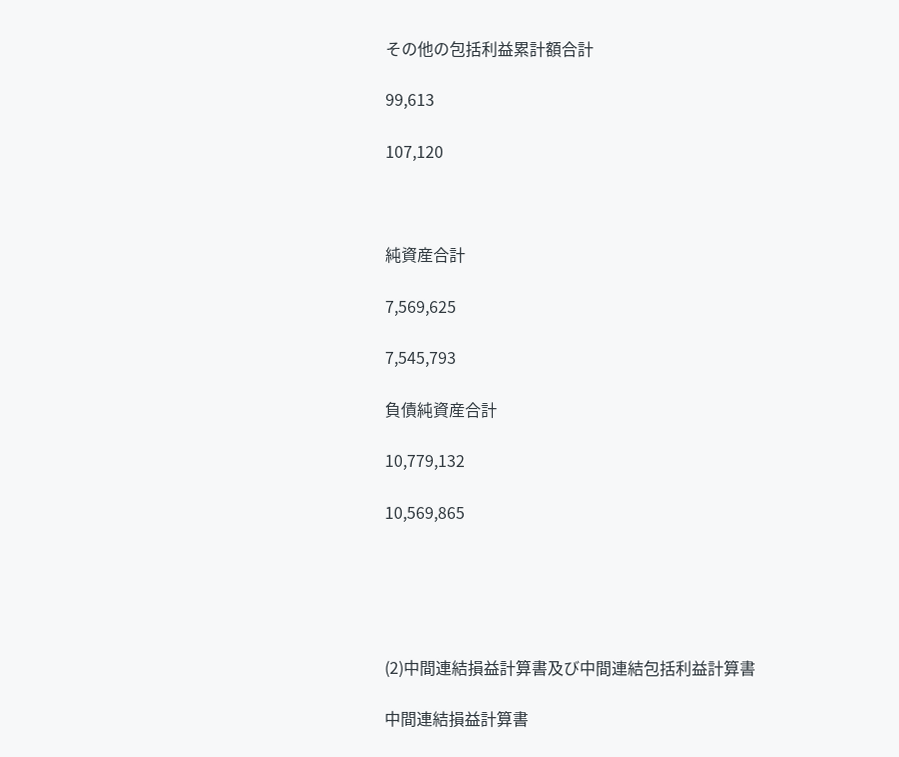その他の包括利益累計額合計

99,613

107,120



純資産合計

7,569,625

7,545,793

負債純資産合計

10,779,132

10,569,865





(2)中間連結損益計算書及び中間連結包括利益計算書

中間連結損益計算書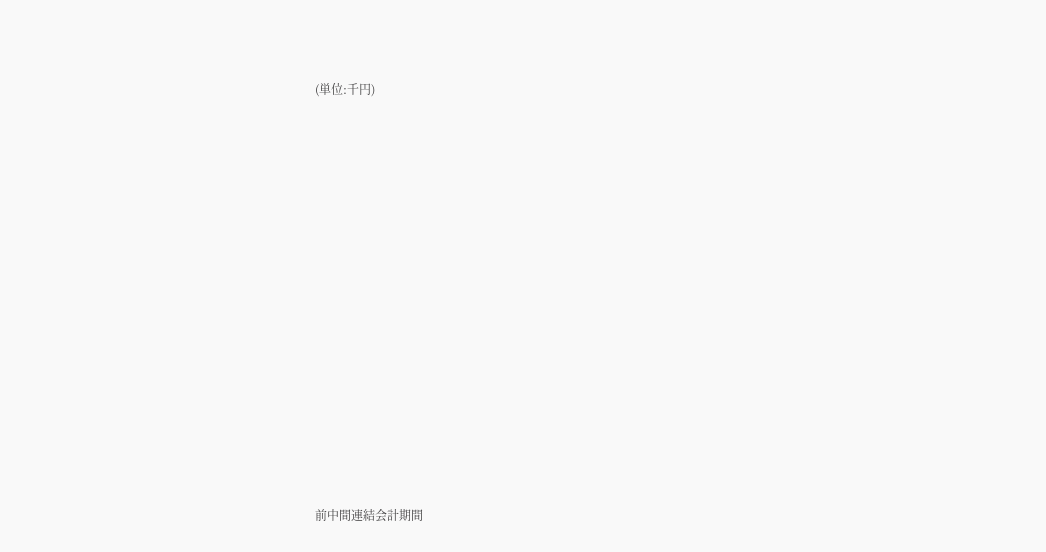(単位:千円)





















前中間連結会計期間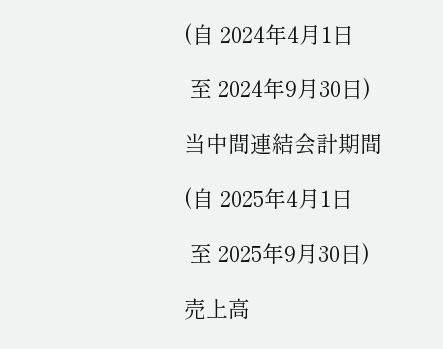(自 2024年4月1日

 至 2024年9月30日)

当中間連結会計期間

(自 2025年4月1日

 至 2025年9月30日)

売上高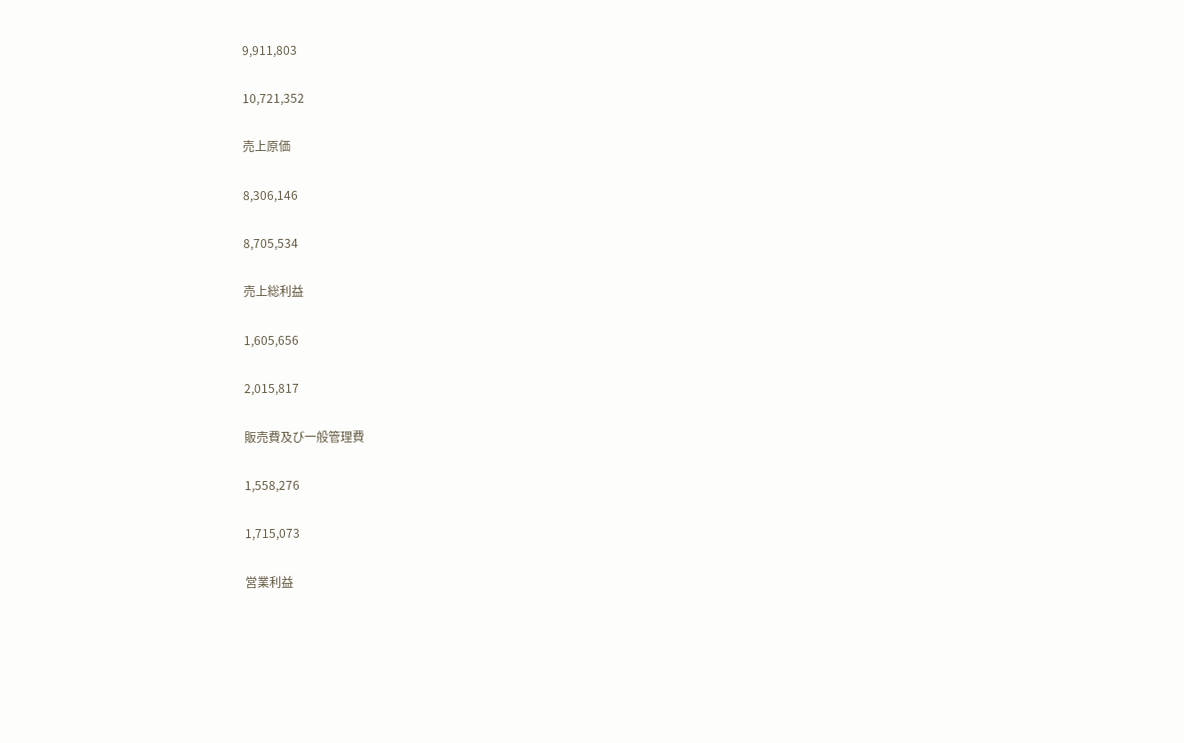9,911,803

10,721,352

売上原価

8,306,146

8,705,534

売上総利益

1,605,656

2,015,817

販売費及び一般管理費

1,558,276

1,715,073

営業利益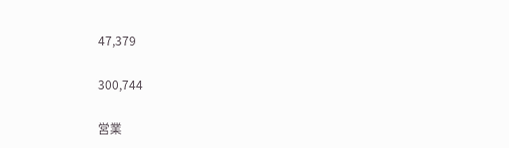47,379

300,744

営業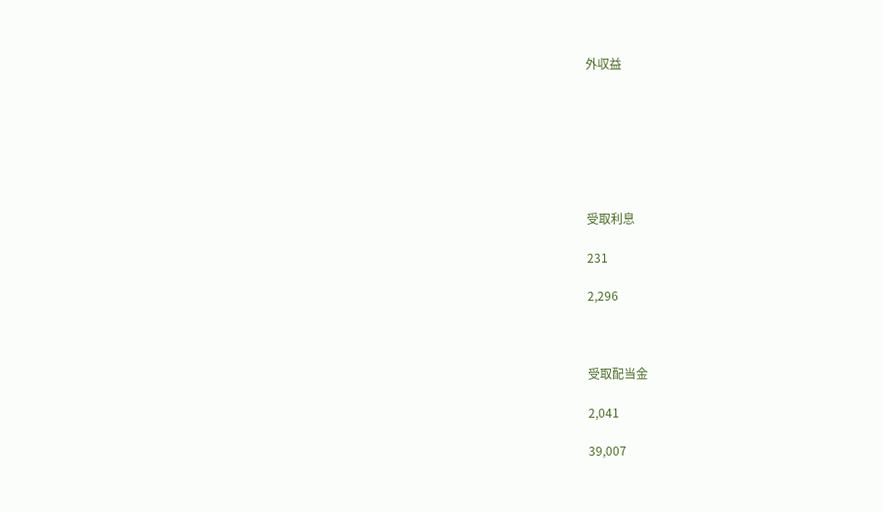外収益







受取利息

231

2,296



受取配当金

2,041

39,007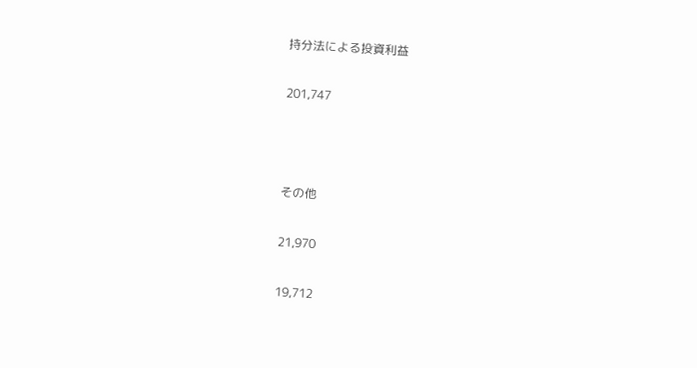持分法による投資利益

201,747



その他

21,970

19,712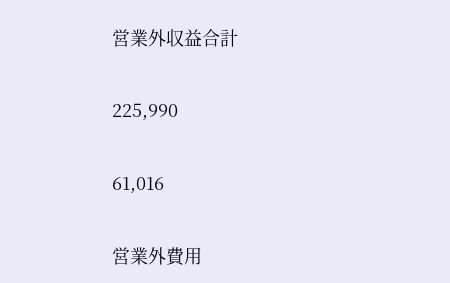営業外収益合計

225,990

61,016

営業外費用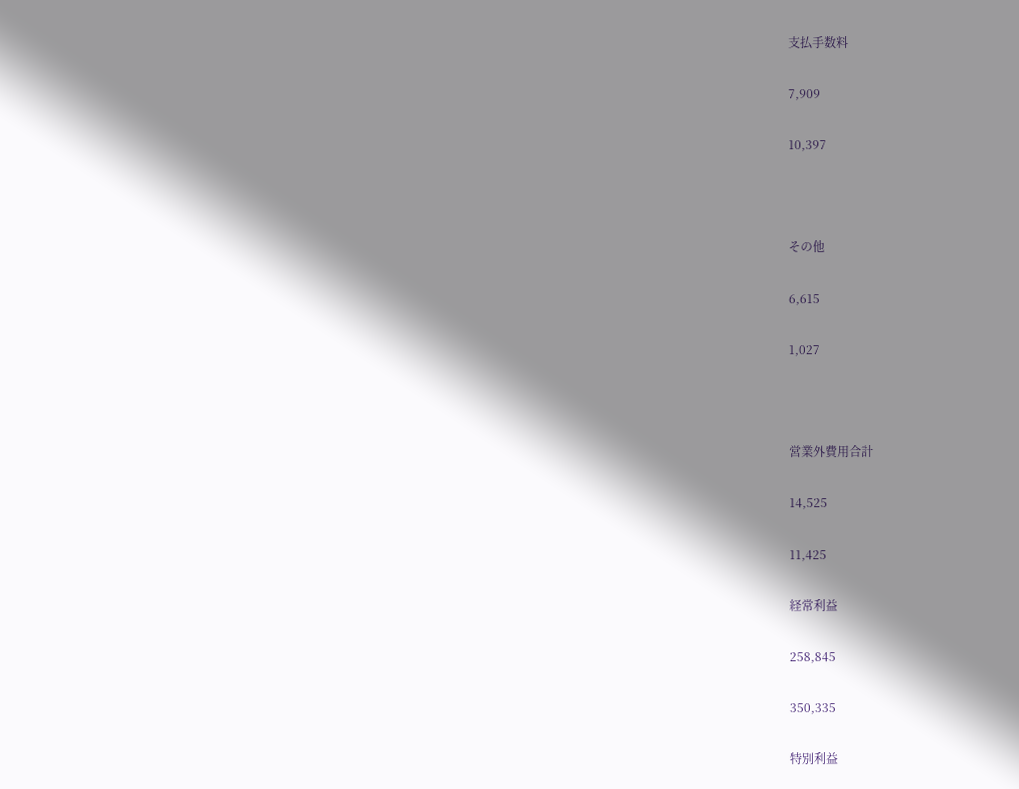支払手数料

7,909

10,397



その他

6,615

1,027



営業外費用合計

14,525

11,425

経常利益

258,845

350,335

特別利益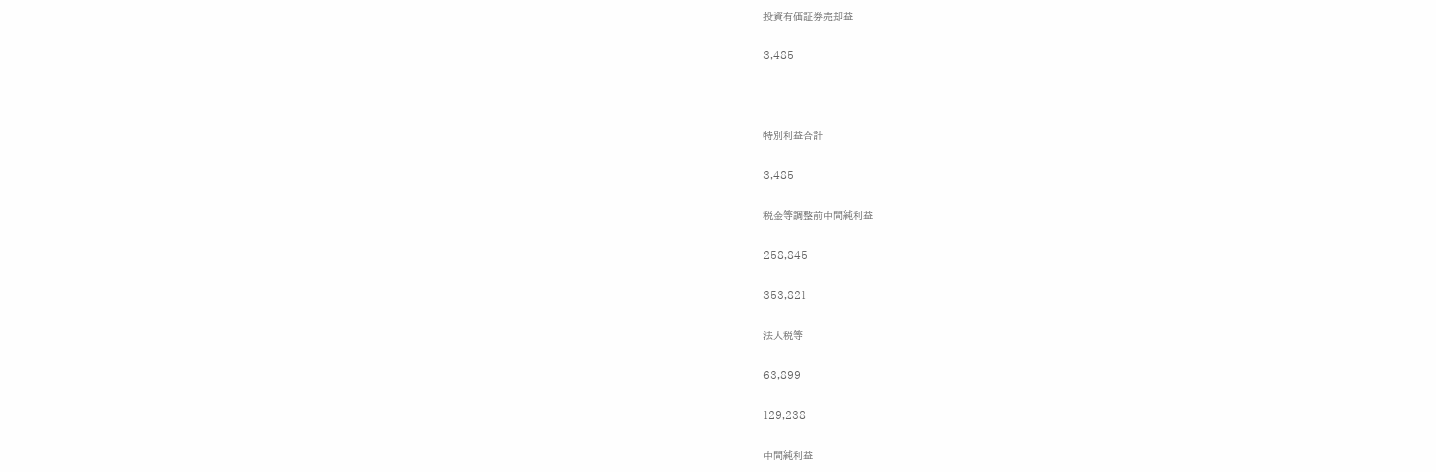投資有価証券売却益

3,485



特別利益合計

3,485

税金等調整前中間純利益

258,845

353,821

法人税等

63,899

129,238

中間純利益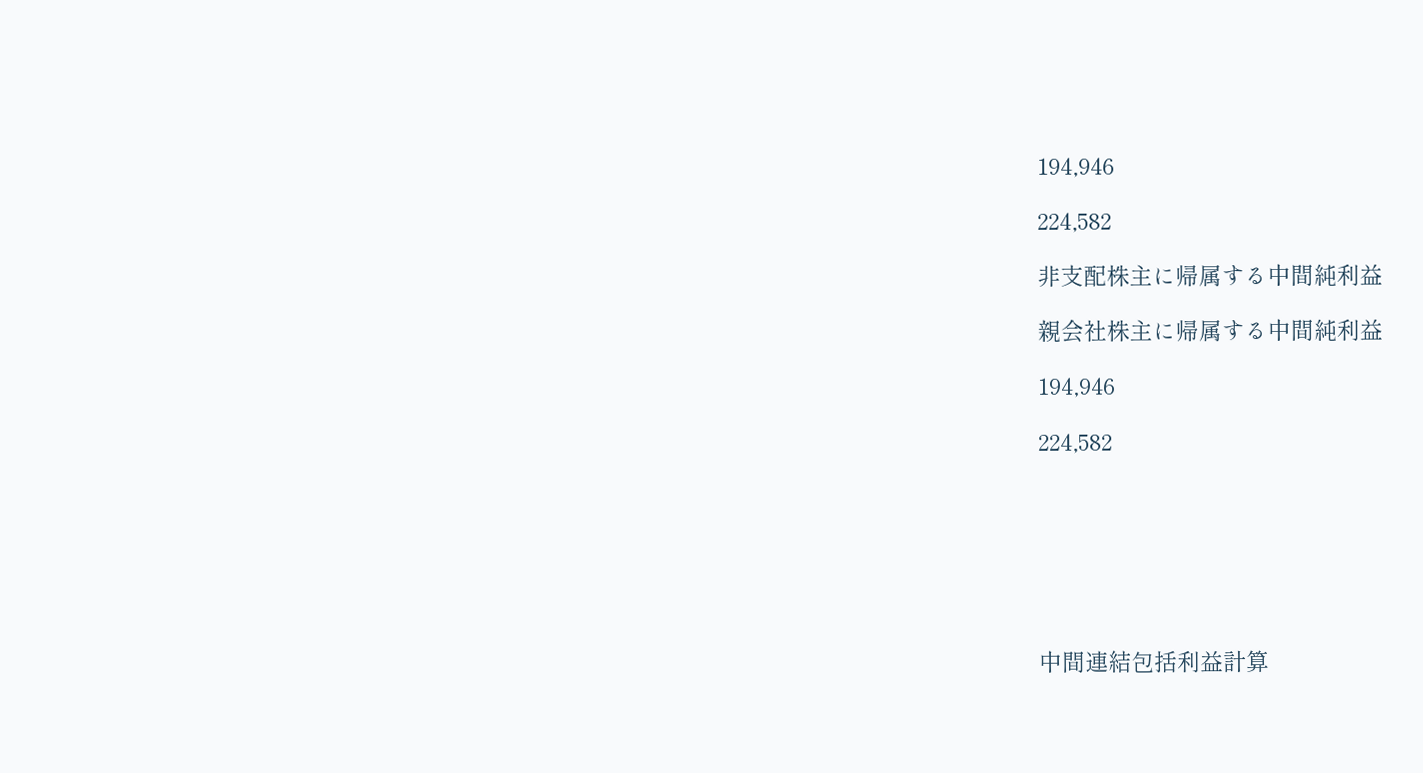194,946

224,582

非支配株主に帰属する中間純利益

親会社株主に帰属する中間純利益

194,946

224,582







中間連結包括利益計算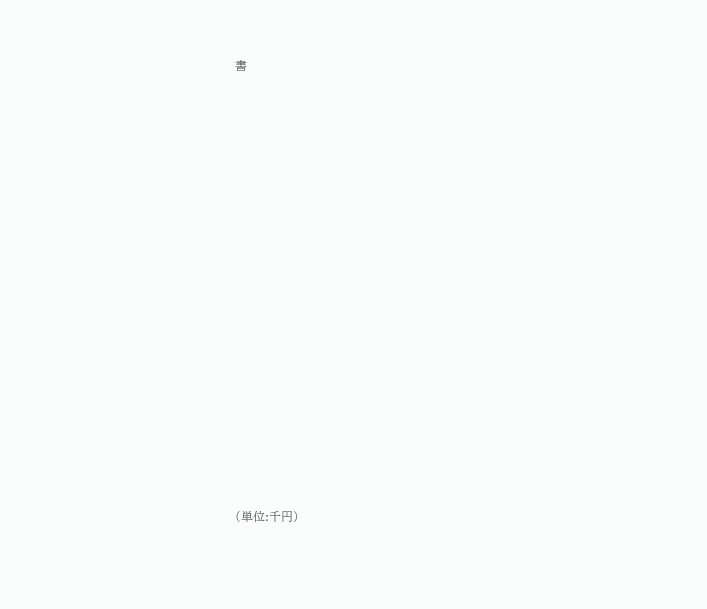書























(単位:千円)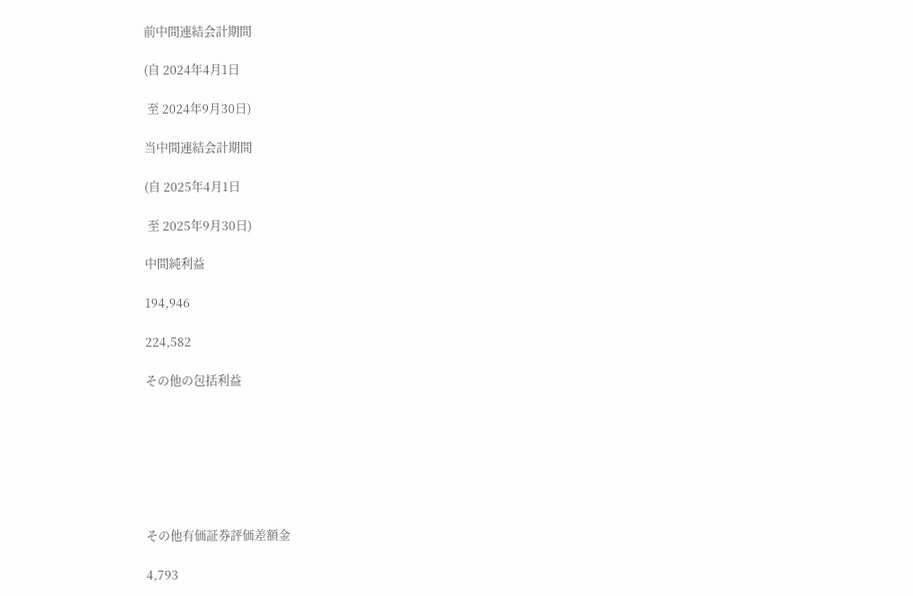前中間連結会計期間

(自 2024年4月1日

 至 2024年9月30日)

当中間連結会計期間

(自 2025年4月1日

 至 2025年9月30日)

中間純利益

194,946

224,582

その他の包括利益







その他有価証券評価差額金

4,793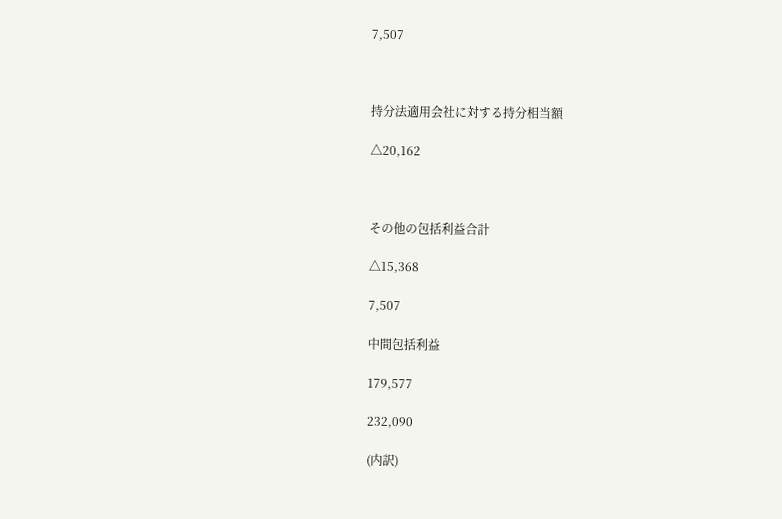7,507



持分法適用会社に対する持分相当額

△20,162



その他の包括利益合計

△15,368

7,507

中間包括利益

179,577

232,090

(内訳)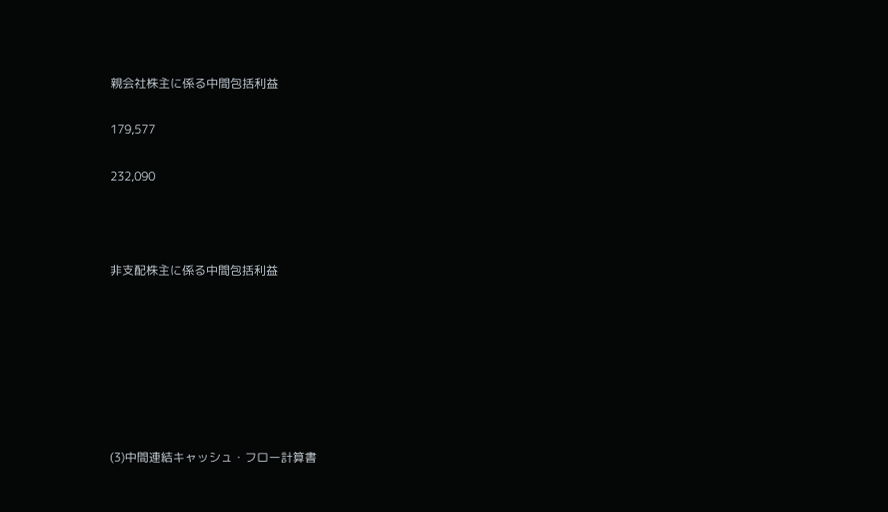親会社株主に係る中間包括利益

179,577

232,090



非支配株主に係る中間包括利益







(3)中間連結キャッシュ・フロー計算書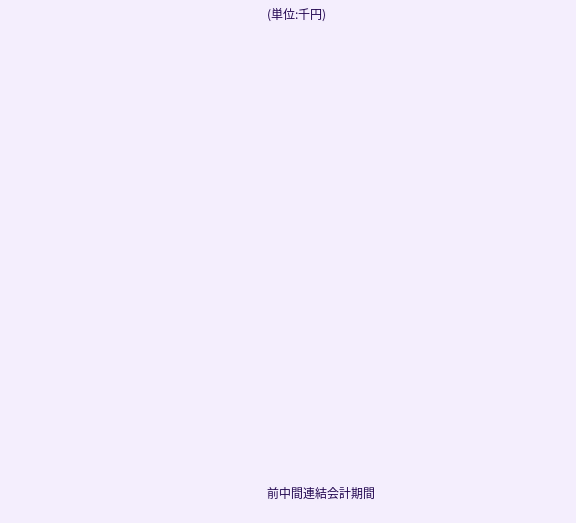(単位:千円)





















前中間連結会計期間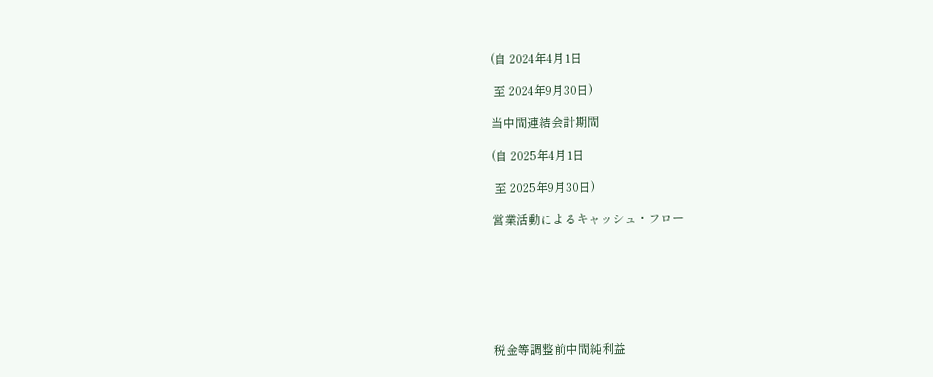(自 2024年4月1日

 至 2024年9月30日)

当中間連結会計期間

(自 2025年4月1日

 至 2025年9月30日)

営業活動によるキャッシュ・フロー







税金等調整前中間純利益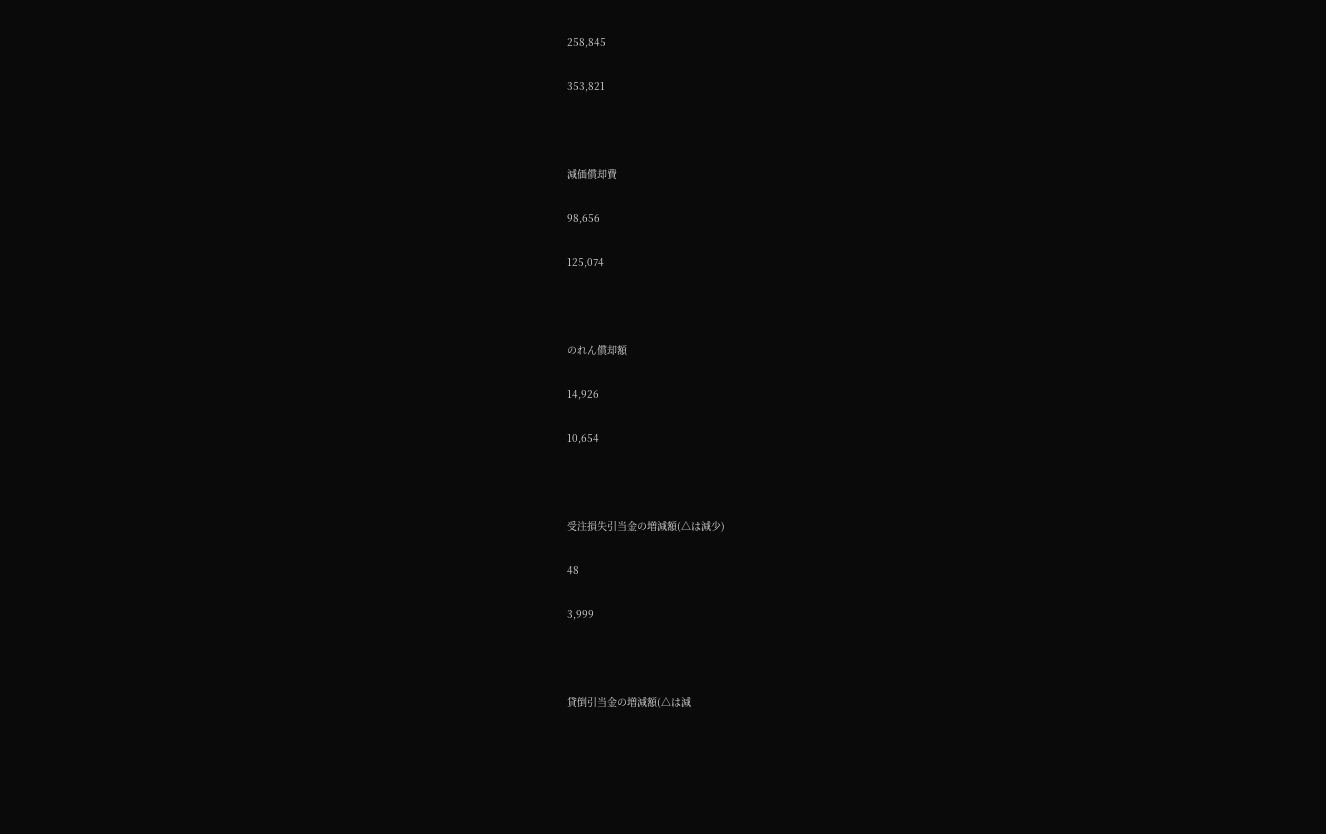258,845

353,821



減価償却費

98,656

125,074



のれん償却額

14,926

10,654



受注損失引当金の増減額(△は減少)

48

3,999



貸倒引当金の増減額(△は減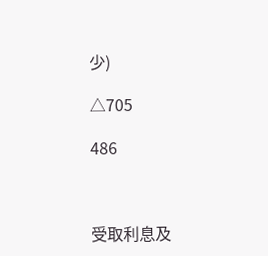少)

△705

486



受取利息及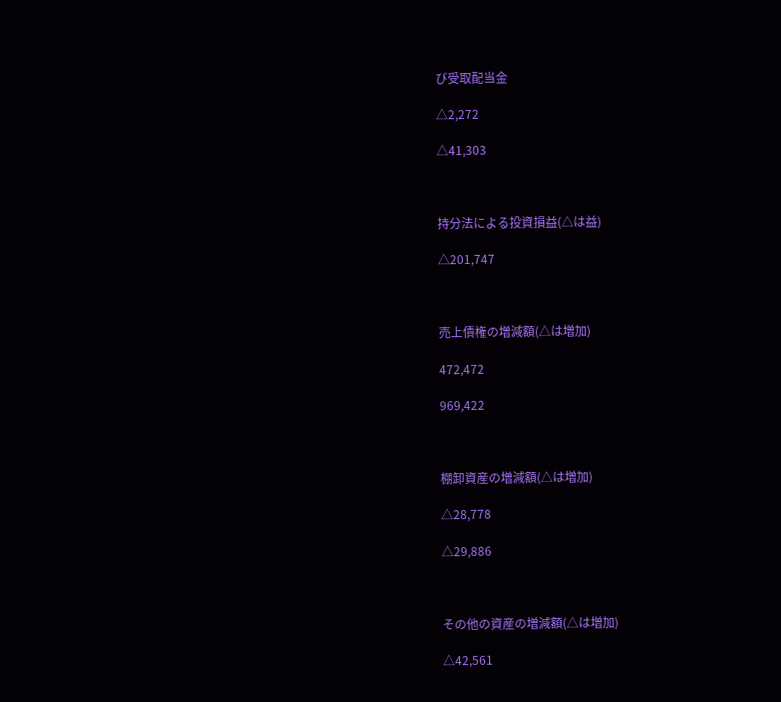び受取配当金

△2,272

△41,303



持分法による投資損益(△は益)

△201,747



売上債権の増減額(△は増加)

472,472

969,422



棚卸資産の増減額(△は増加)

△28,778

△29,886



その他の資産の増減額(△は増加)

△42,561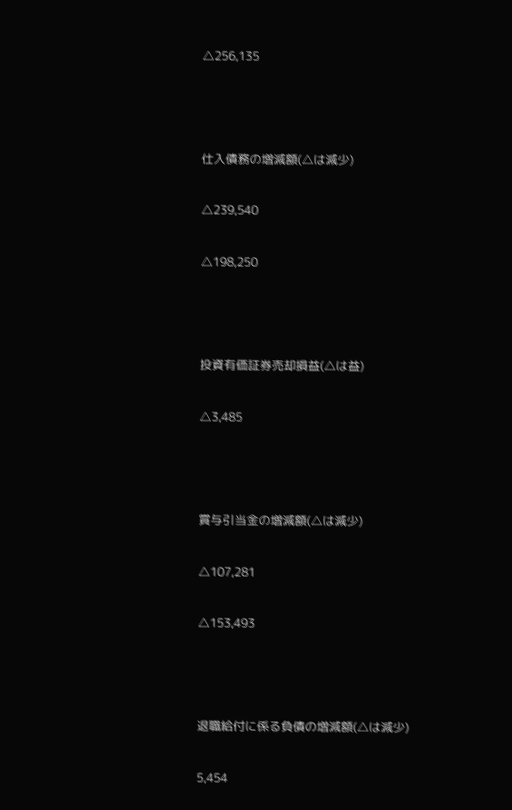△256,135



仕入債務の増減額(△は減少)

△239,540

△198,250



投資有価証券売却損益(△は益)

△3,485



賞与引当金の増減額(△は減少)

△107,281

△153,493



退職給付に係る負債の増減額(△は減少)

5,454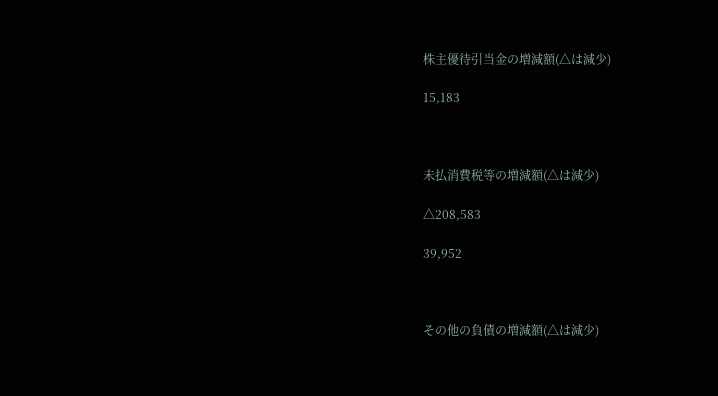株主優待引当金の増減額(△は減少)

15,183



未払消費税等の増減額(△は減少)

△208,583

39,952



その他の負債の増減額(△は減少)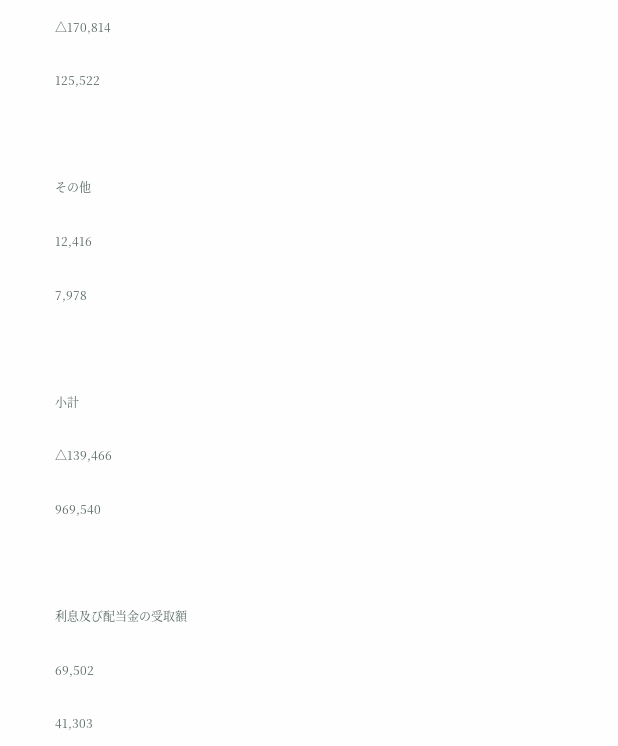△170,814

125,522



その他

12,416

7,978



小計

△139,466

969,540



利息及び配当金の受取額

69,502

41,303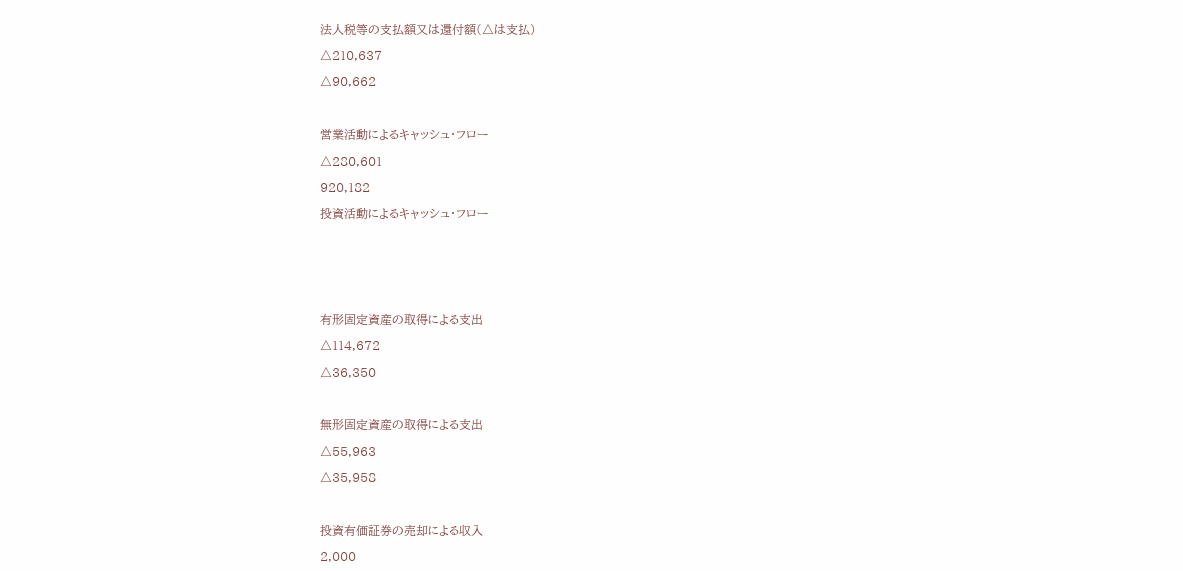法人税等の支払額又は還付額(△は支払)

△210,637

△90,662



営業活動によるキャッシュ・フロー

△280,601

920,182

投資活動によるキャッシュ・フロー







有形固定資産の取得による支出

△114,672

△36,350



無形固定資産の取得による支出

△55,963

△35,958



投資有価証券の売却による収入

2,000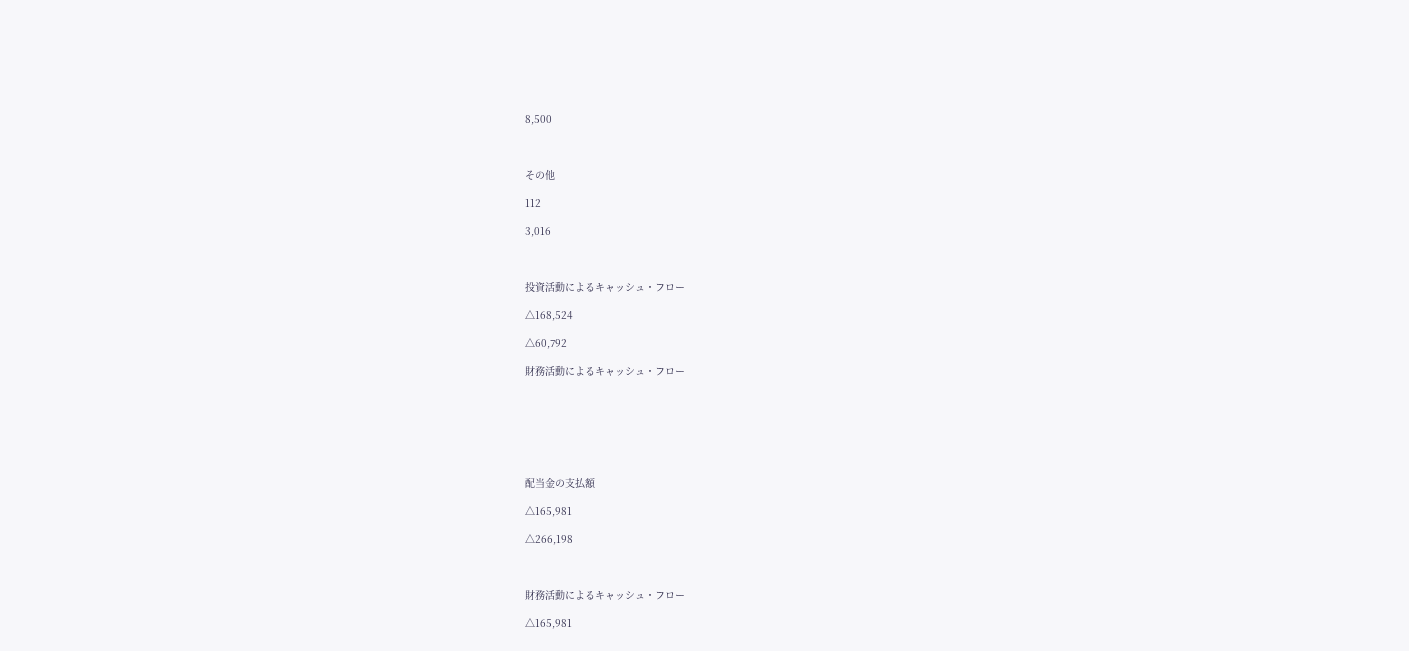8,500



その他

112

3,016



投資活動によるキャッシュ・フロー

△168,524

△60,792

財務活動によるキャッシュ・フロー







配当金の支払額

△165,981

△266,198



財務活動によるキャッシュ・フロー

△165,981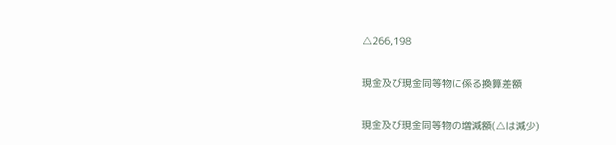△266,198

現金及び現金同等物に係る換算差額

現金及び現金同等物の増減額(△は減少)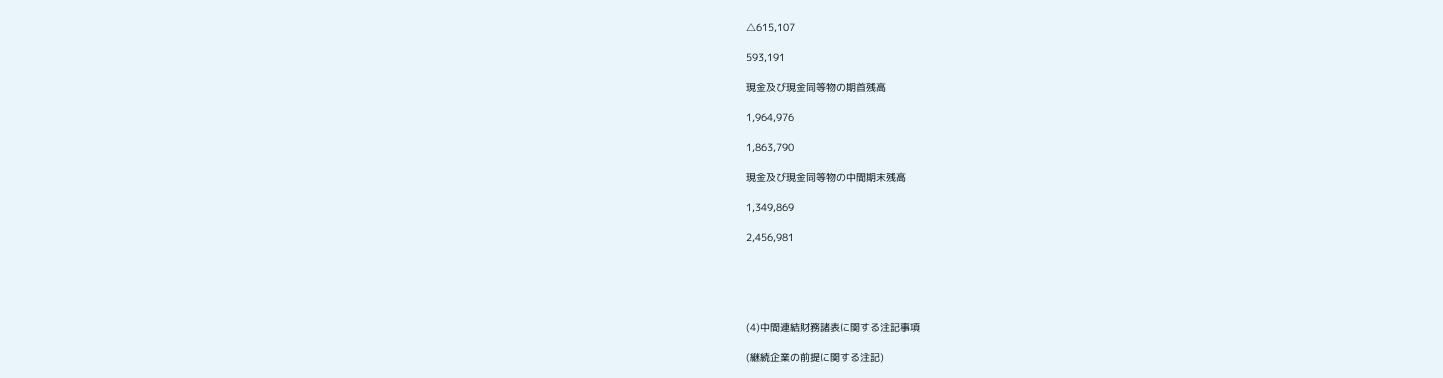△615,107

593,191

現金及び現金同等物の期首残高

1,964,976

1,863,790

現金及び現金同等物の中間期末残高

1,349,869

2,456,981





(4)中間連結財務諸表に関する注記事項

(継続企業の前提に関する注記)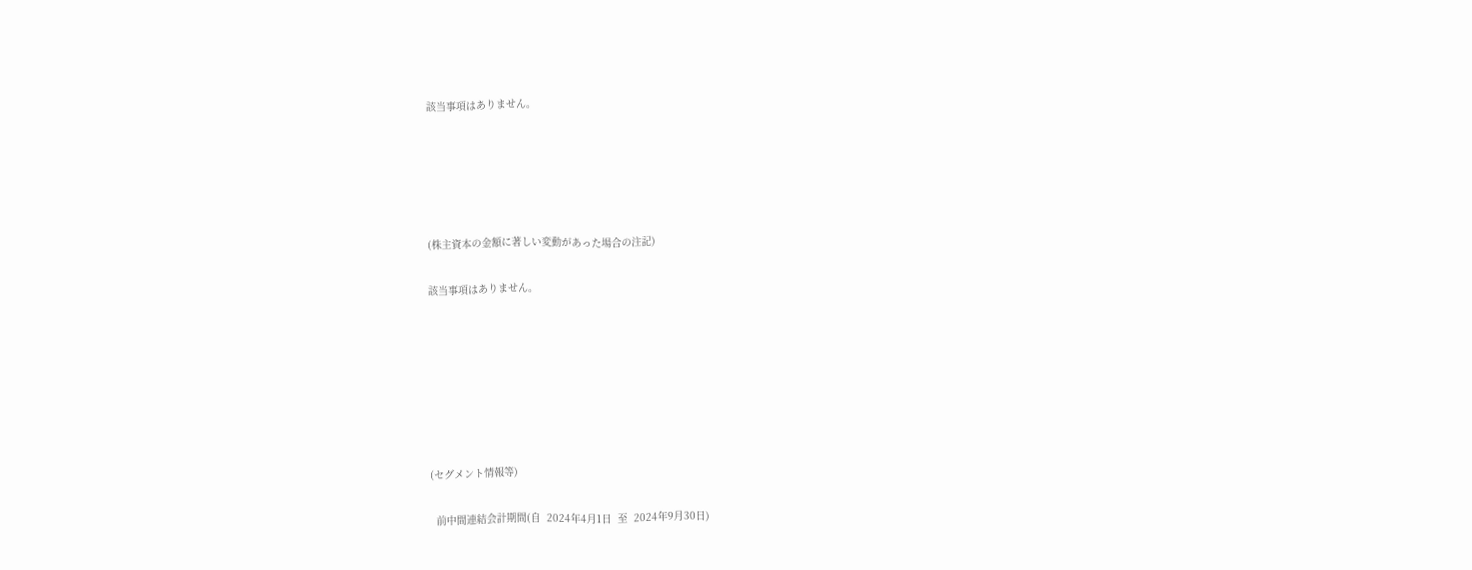該当事項はありません。





(株主資本の金額に著しい変動があった場合の注記)

該当事項はありません。







(セグメント情報等)

  前中間連結会計期間(自  2024年4月1日  至  2024年9月30日)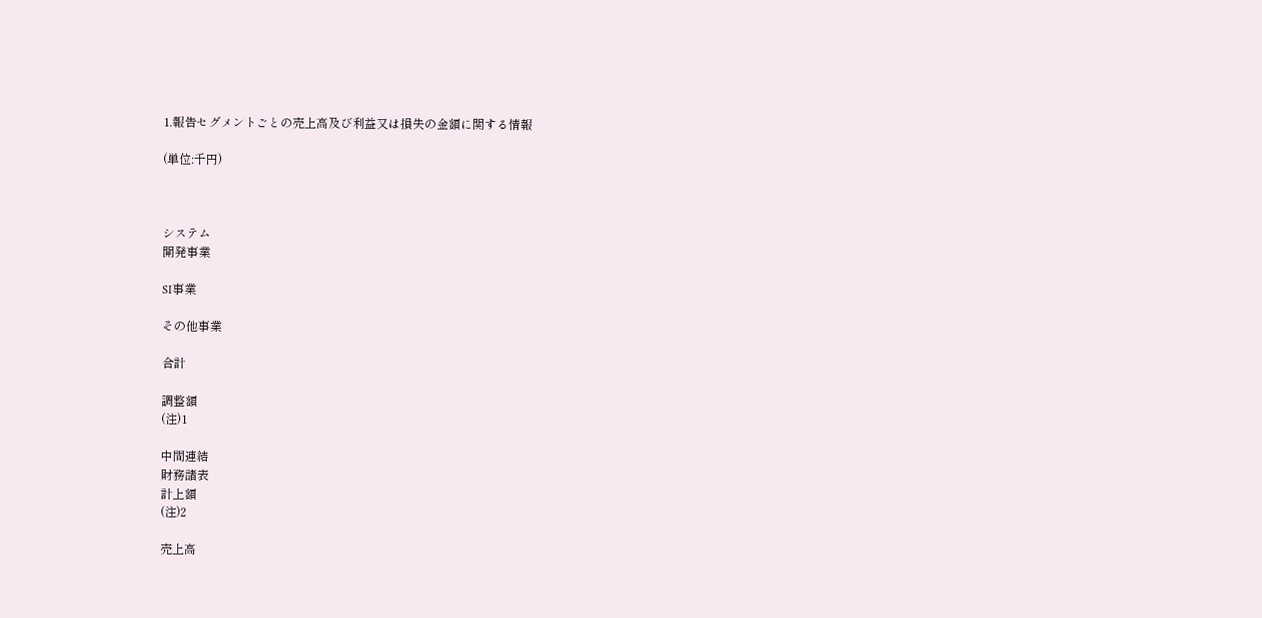1.報告セグメントごとの売上高及び利益又は損失の金額に関する情報

(単位:千円)



システム
開発事業

SI事業

その他事業

合計

調整額
(注)1

中間連結
財務諸表
計上額
(注)2

売上高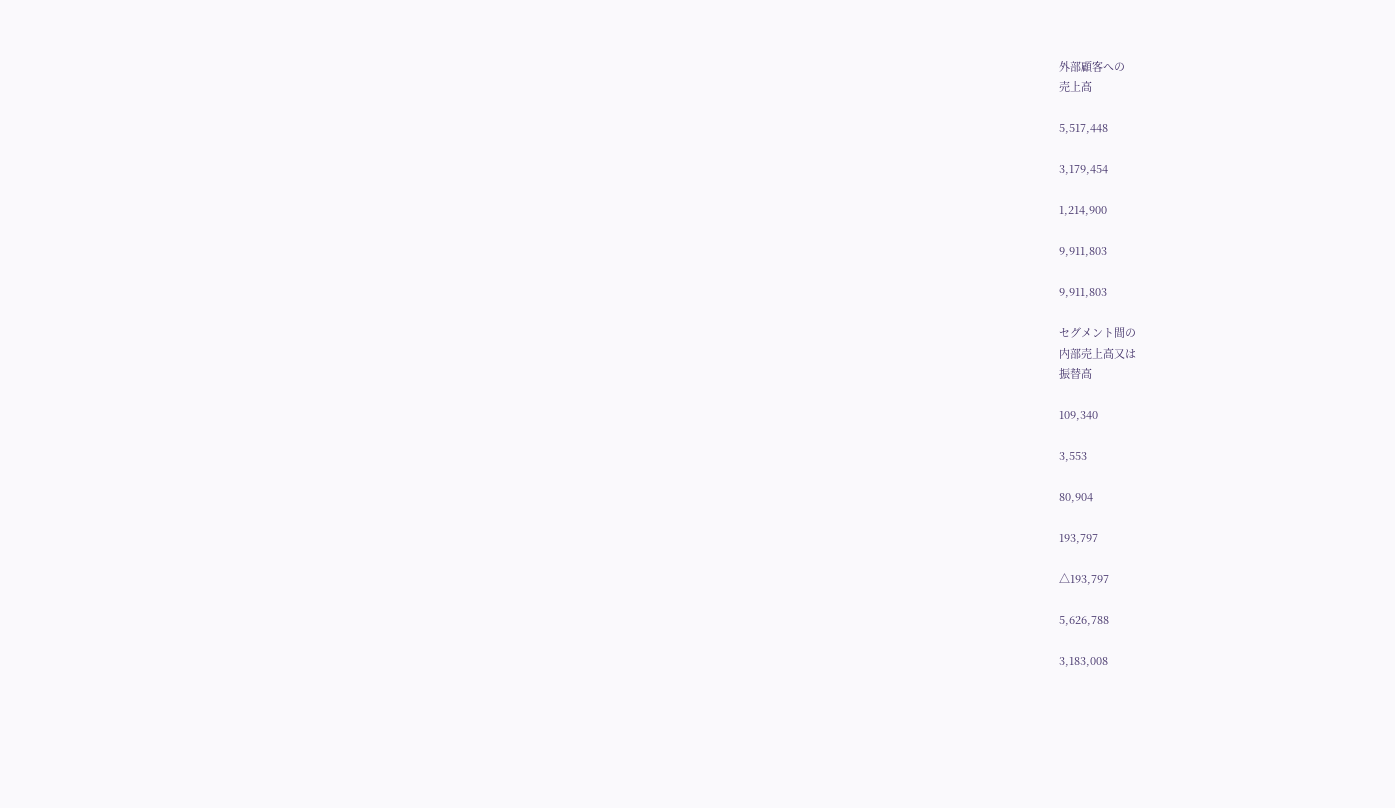外部顧客への
売上高

5,517,448

3,179,454

1,214,900

9,911,803

9,911,803

セグメント間の
内部売上高又は
振替高

109,340

3,553

80,904

193,797

△193,797

5,626,788

3,183,008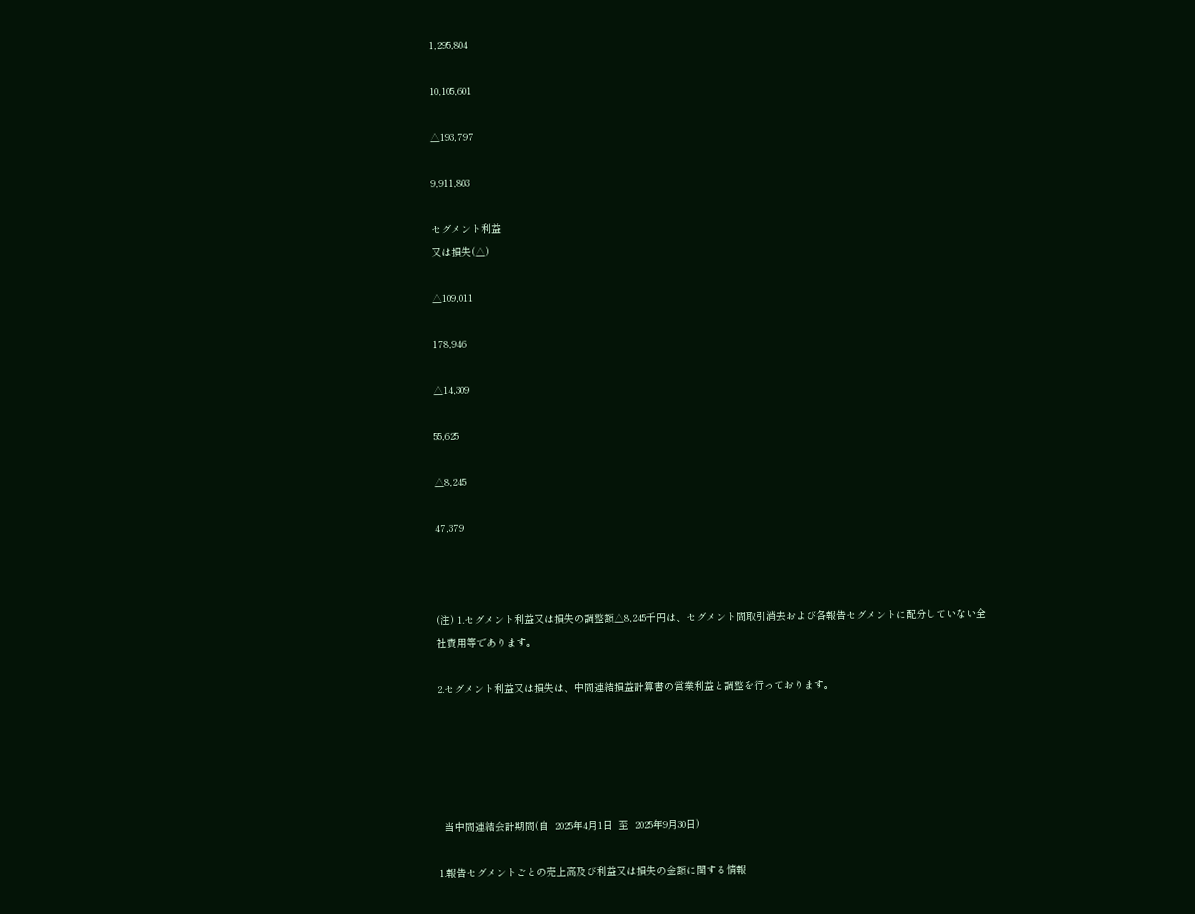1,295,804

10,105,601

△193,797

9,911,803

セグメント利益
又は損失(△)

△109,011

178,946

△14,309

55,625

△8,245

47,379



(注) 1.セグメント利益又は損失の調整額△8,245千円は、セグメント間取引消去および各報告セグメントに配分していない全社費用等であります。

2.セグメント利益又は損失は、中間連結損益計算書の営業利益と調整を行っております。





  当中間連結会計期間(自  2025年4月1日  至  2025年9月30日)

1.報告セグメントごとの売上高及び利益又は損失の金額に関する情報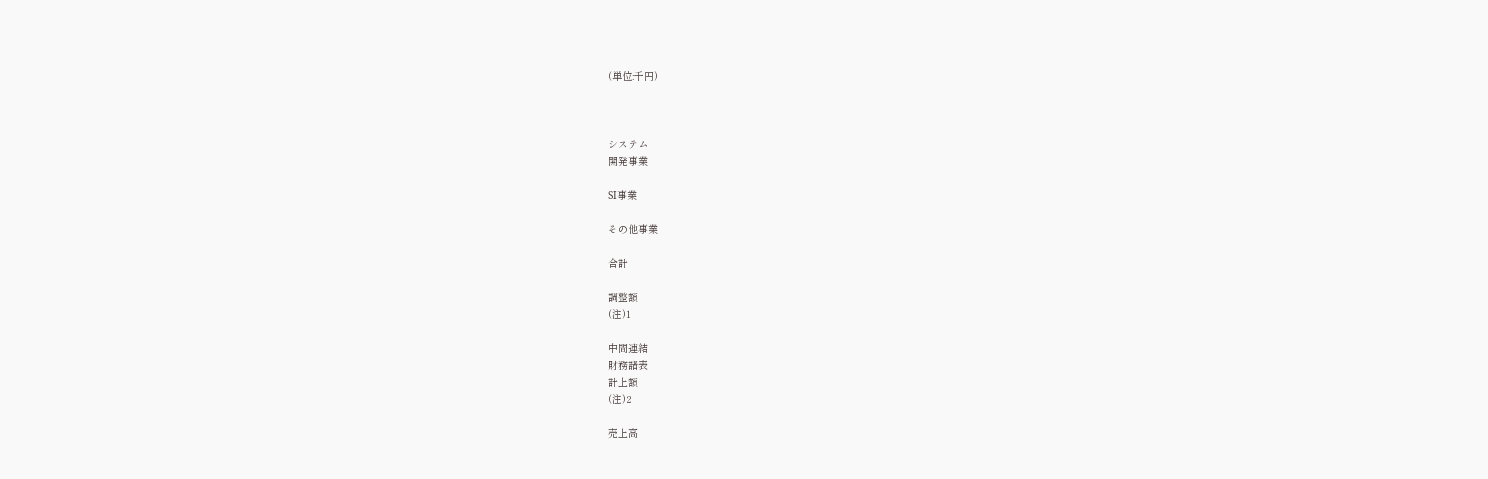(単位:千円)



システム
開発事業

SI事業

その他事業

合計

調整額
(注)1

中間連結
財務諸表
計上額
(注)2

売上高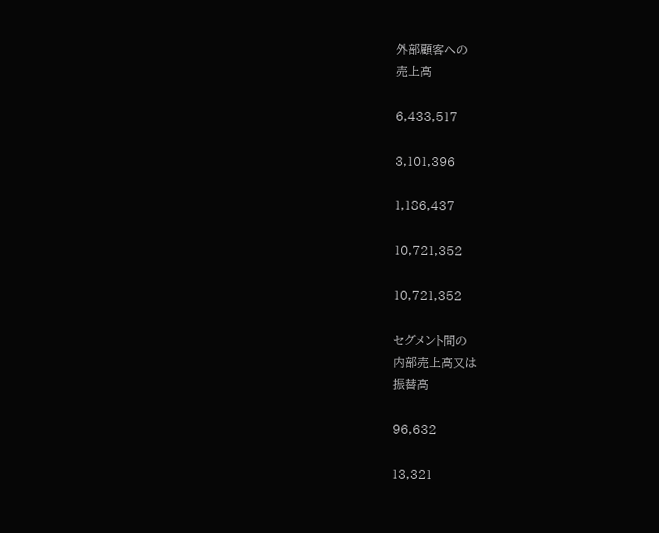外部顧客への
売上高

6,433,517

3,101,396

1,186,437

10,721,352

10,721,352

セグメント間の
内部売上高又は
振替高

96,632

13,321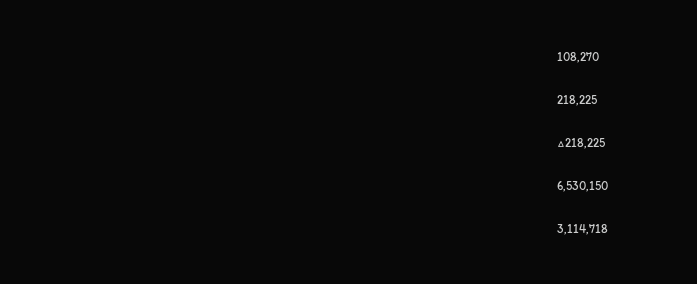108,270

218,225

△218,225

6,530,150

3,114,718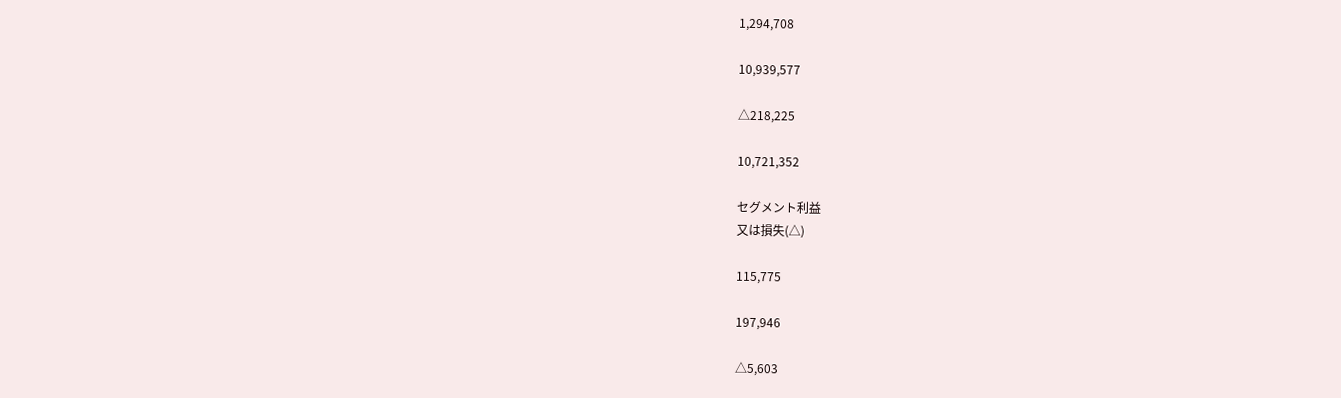1,294,708

10,939,577

△218,225

10,721,352

セグメント利益
又は損失(△)

115,775

197,946

△5,603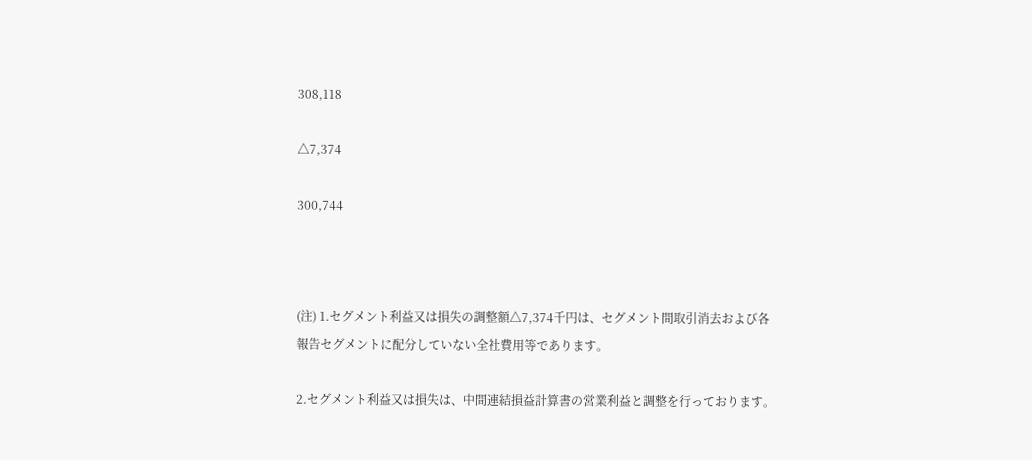308,118

△7,374

300,744



(注) 1.セグメント利益又は損失の調整額△7,374千円は、セグメント間取引消去および各報告セグメントに配分していない全社費用等であります。

2.セグメント利益又は損失は、中間連結損益計算書の営業利益と調整を行っております。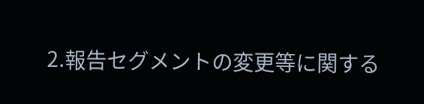2.報告セグメントの変更等に関する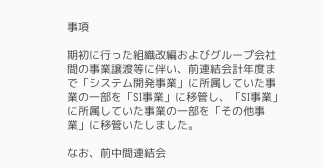事項

期初に行った組織改編およびグループ会社間の事業譲渡等に伴い、前連結会計年度まで「システム開発事業」に所属していた事業の一部を「SI事業」に移管し、「SI事業」に所属していた事業の一部を「その他事業」に移管いたしました。

なお、前中間連結会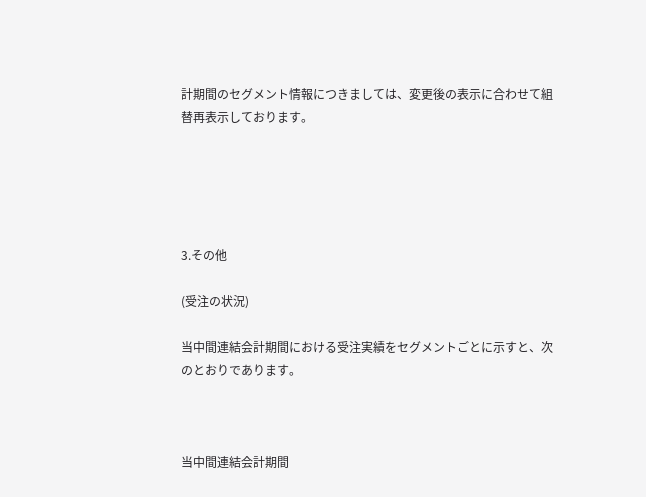計期間のセグメント情報につきましては、変更後の表示に合わせて組替再表示しております。





3.その他

(受注の状況)

当中間連結会計期間における受注実績をセグメントごとに示すと、次のとおりであります。



当中間連結会計期間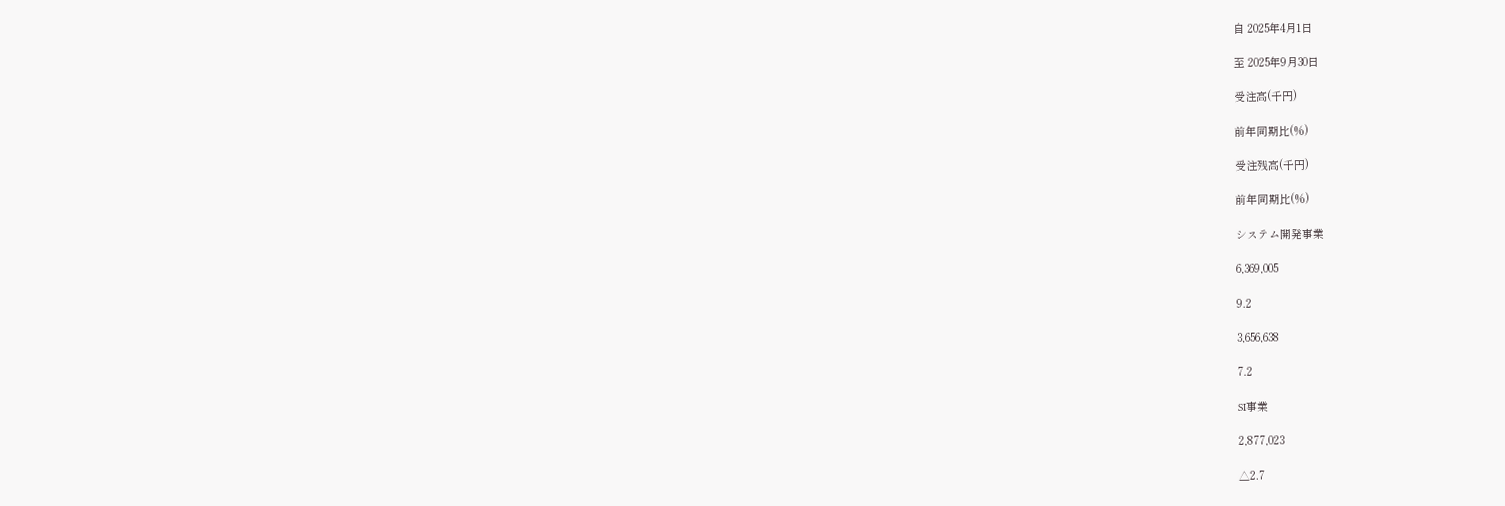自 2025年4月1日

至 2025年9月30日

受注高(千円)

前年同期比(%)

受注残高(千円)

前年同期比(%)

システム開発事業

6,369,005

9.2

3,656,638

7.2

SI事業

2,877,023

△2.7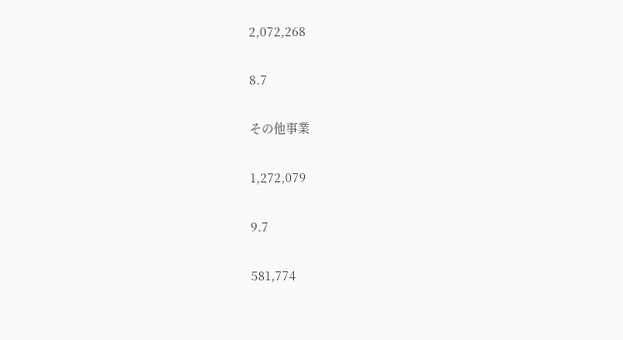2,072,268

8.7

その他事業

1,272,079

9.7

581,774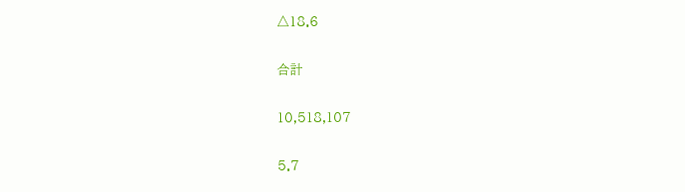△18.6

合計

10,518,107

5.7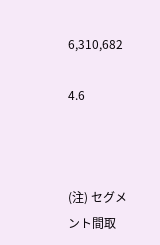6,310,682

4.6



(注) セグメント間取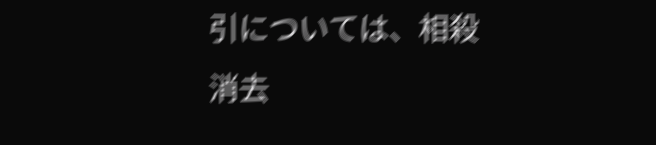引については、相殺消去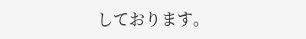しております。